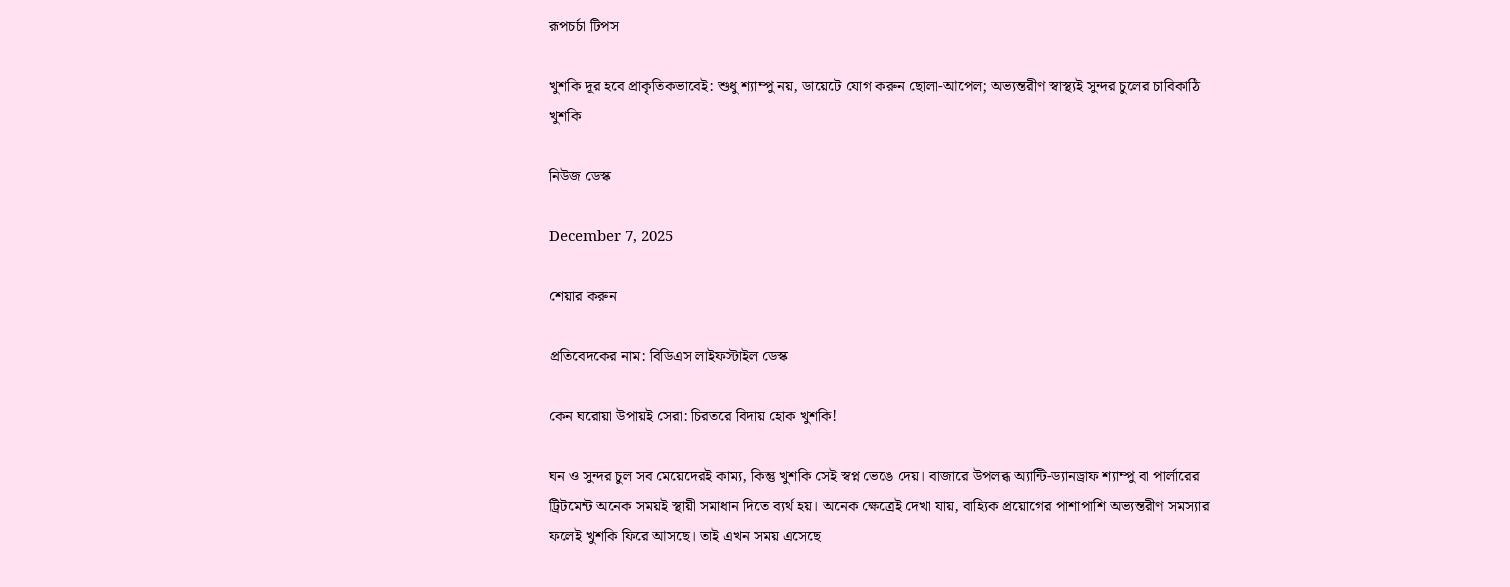রূপচর্চা টিপস

খুশকি দূর হবে প্রাকৃতিকভাবেই: শুধু শ্যাম্পু নয়, ডায়েটে যোগ করুন ছোলা-আপেল; অভ্যন্তরীণ স্বাস্থ্যই সুন্দর চুলের চাবিকাঠি
খুশকি

নিউজ ডেস্ক

December 7, 2025

শেয়ার করুন

প্রতিবেদকের নাম: বিডিএস লাইফস্টাইল ডেস্ক

কেন ঘরোয়া উপায়ই সেরা: চিরতরে বিদায় হোক খুশকি!

ঘন ও সুন্দর চুল সব মেয়েদেরই কাম্য, কিন্তু খুশকি সেই স্বপ্ন ভেঙে দেয়। বাজারে উপলব্ধ অ্যান্টি-ড্যানড্রাফ শ্যাম্পু বা পার্লারের ট্রিটমেন্ট অনেক সময়ই স্থায়ী সমাধান দিতে ব্যর্থ হয়। অনেক ক্ষেত্রেই দেখা যায়, বাহ্যিক প্রয়োগের পাশাপাশি অভ্যন্তরীণ সমস্যার ফলেই খুশকি ফিরে আসছে। তাই এখন সময় এসেছে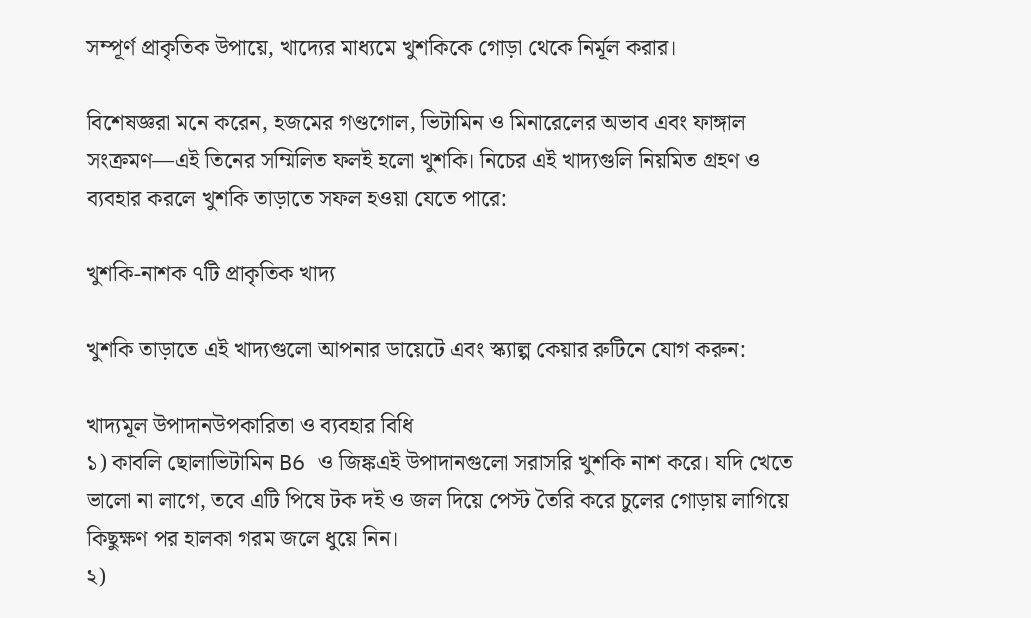সম্পূর্ণ প্রাকৃতিক উপায়ে, খাদ্যের মাধ্যমে খুশকিকে গোড়া থেকে নির্মূল করার।

বিশেষজ্ঞরা মনে করেন, হজমের গণ্ডগোল, ভিটামিন ও মিনারেলের অভাব এবং ফাঙ্গাল সংক্রমণ—এই তিনের সম্মিলিত ফলই হলো খুশকি। নিচের এই খাদ্যগুলি নিয়মিত গ্রহণ ও ব্যবহার করলে খুশকি তাড়াতে সফল হওয়া যেতে পারে:

খুশকি-নাশক ৭টি প্রাকৃতিক খাদ্য

খুশকি তাড়াতে এই খাদ্যগুলো আপনার ডায়েটে এবং স্ক্যাল্প কেয়ার রুটিনে যোগ করুন:

খাদ্যমূল উপাদানউপকারিতা ও ব্যবহার বিধি
১) কাবলি ছোলাভিটামিন B6 ও জিঙ্কএই উপাদানগুলো সরাসরি খুশকি নাশ করে। যদি খেতে ভালো না লাগে, তবে এটি পিষে টক দই ও জল দিয়ে পেস্ট তৈরি করে চুলের গোড়ায় লাগিয়ে কিছুক্ষণ পর হালকা গরম জলে ধুয়ে নিন।
২)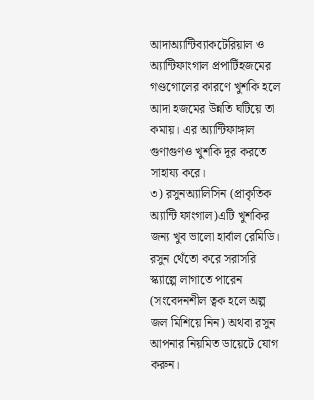আদাঅ্যান্টিব্যাকটেরিয়াল ও অ্যান্টিফাংগাল প্রপার্টিহজমের গণ্ডগোলের কারণে খুশকি হলে আদা হজমের উন্নতি ঘটিয়ে তা কমায়। এর অ্যান্টিফাঙ্গাল গুণাগুণও খুশকি দূর করতে সাহায্য করে।
৩) রসুনঅ্যালিসিন (প্রাকৃতিক অ্যান্টি ফাংগাল)এটি খুশকির জন্য খুব ভালো হার্বাল রেমিডি। রসুন থেঁতো করে সরাসরি স্ক্যাল্পে লাগাতে পারেন (সংবেদনশীল ত্বক হলে অল্প জল মিশিয়ে নিন) অথবা রসুন আপনার নিয়মিত ডায়েটে যোগ করুন।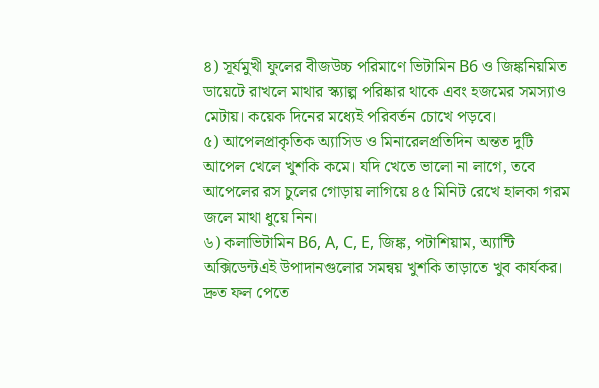৪) সূর্যমুখী ফুলের বীজউচ্চ পরিমাণে ভিটামিন B6 ও জিঙ্কনিয়মিত ডায়েটে রাখলে মাথার স্ক্যাল্প পরিষ্কার থাকে এবং হজমের সমস্যাও মেটায়। কয়েক দিনের মধ্যেই পরিবর্তন চোখে পড়বে।
৫) আপেলপ্রাকৃতিক অ্যাসিড ও মিনারেলপ্রতিদিন অন্তত দুটি আপেল খেলে খুশকি কমে। যদি খেতে ভালো না লাগে, তবে আপেলের রস চুলের গোড়ায় লাগিয়ে ৪৫ মিনিট রেখে হালকা গরম জলে মাথা ধুয়ে নিন।
৬) কলাভিটামিন B6, A, C, E, জিঙ্ক, পটাশিয়াম, অ্যান্টি অক্সিডেন্টএই উপাদানগুলোর সমন্বয় খুশকি তাড়াতে খুব কার্যকর। দ্রুত ফল পেতে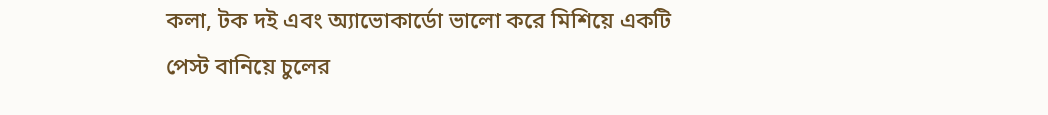কলা, টক দই এবং অ্যাভোকার্ডো ভালো করে মিশিয়ে একটি পেস্ট বানিয়ে চুলের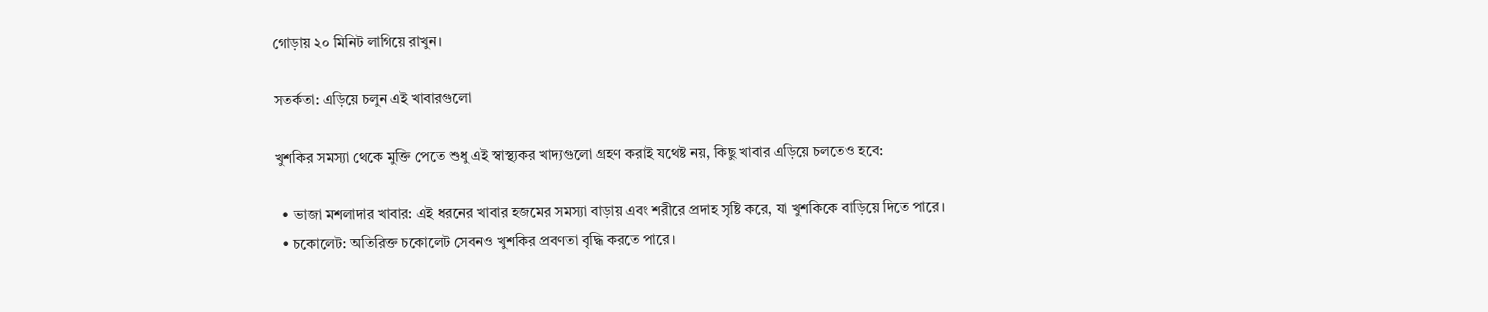গোড়ায় ২০ মিনিট লাগিয়ে রাখুন।

সতর্কতা: এড়িয়ে চলুন এই খাবারগুলো

খুশকির সমস্যা থেকে মুক্তি পেতে শুধু এই স্বাস্থ্যকর খাদ্যগুলো গ্রহণ করাই যথেষ্ট নয়, কিছু খাবার এড়িয়ে চলতেও হবে:

  • ভাজা মশলাদার খাবার: এই ধরনের খাবার হজমের সমস্যা বাড়ায় এবং শরীরে প্রদাহ সৃষ্টি করে, যা খুশকিকে বাড়িয়ে দিতে পারে।
  • চকোলেট: অতিরিক্ত চকোলেট সেবনও খুশকির প্রবণতা বৃদ্ধি করতে পারে।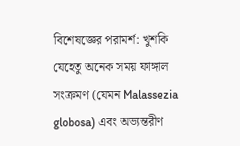বিশেষজ্ঞের পরামর্শ: খুশকি যেহেতু অনেক সময় ফাঙ্গাল সংক্রমণ (যেমন Malassezia globosa) এবং অভ্যন্তরীণ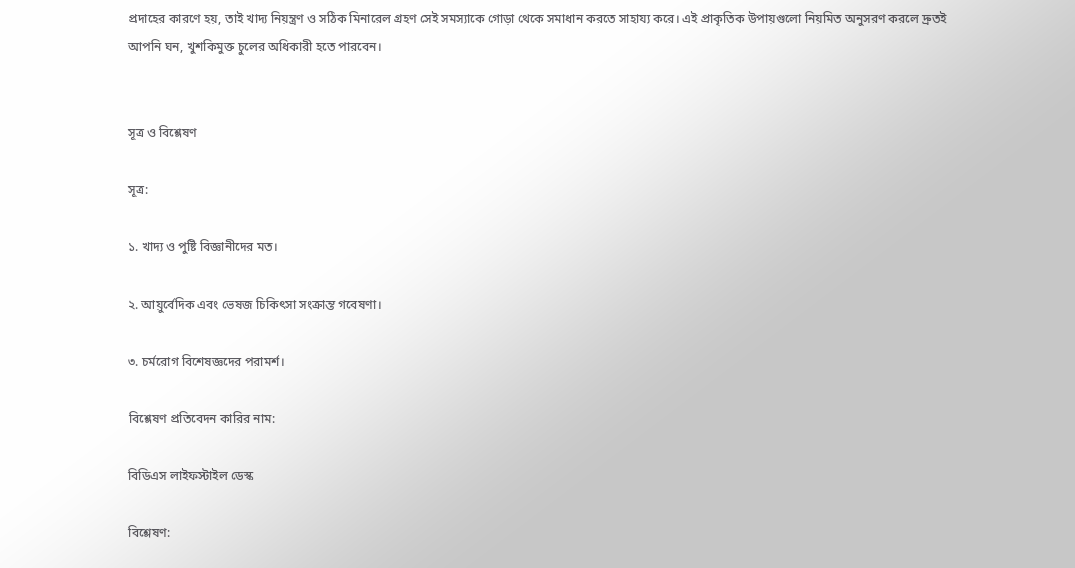প্রদাহের কারণে হয়, তাই খাদ্য নিয়ন্ত্রণ ও সঠিক মিনারেল গ্রহণ সেই সমস্যাকে গোড়া থেকে সমাধান করতে সাহায্য করে। এই প্রাকৃতিক উপায়গুলো নিয়মিত অনুসরণ করলে দ্রুতই আপনি ঘন, খুশকিমুক্ত চুলের অধিকারী হতে পারবেন।


সূত্র ও বিশ্লেষণ

সূত্র:

১. খাদ্য ও পুষ্টি বিজ্ঞানীদের মত।

২. আয়ুর্বেদিক এবং ভেষজ চিকিৎসা সংক্রান্ত গবেষণা।

৩. চর্মরোগ বিশেষজ্ঞদের পরামর্শ।

বিশ্লেষণ প্রতিবেদন কারির নাম:

বিডিএস লাইফস্টাইল ডেস্ক

বিশ্লেষণ: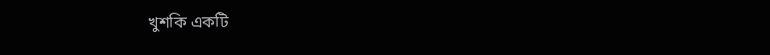খুশকি একটি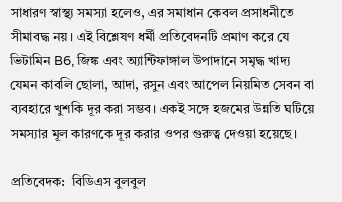সাধারণ স্বাস্থ্য সমস্যা হলেও, এর সমাধান কেবল প্রসাধনীতে সীমাবদ্ধ নয়। এই বিশ্লেষণ ধর্মী প্রতিবেদনটি প্রমাণ করে যে ভিটামিন B6, জিঙ্ক এবং অ্যান্টিফাঙ্গাল উপাদানে সমৃদ্ধ খাদ্য যেমন কাবলি ছোলা, আদা, রসুন এবং আপেল নিয়মিত সেবন বা ব্যবহারে খুশকি দূর করা সম্ভব। একই সঙ্গে হজমের উন্নতি ঘটিয়ে সমস্যার মূল কারণকে দূর করার ওপর গুরুত্ব দেওয়া হয়েছে।

প্রতিবেদক:  বিডিএস বুলবুল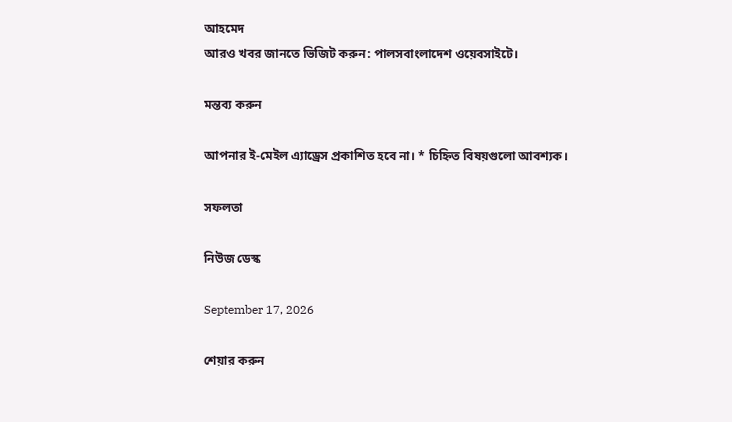আহমেদ
আরও খবর জানতে ভিজিট করুন: পালসবাংলাদেশ ওয়েবসাইটে।

মন্তব্য করুন

আপনার ই-মেইল এ্যাড্রেস প্রকাশিত হবে না। * চিহ্নিত বিষয়গুলো আবশ্যক।

সফলতা

নিউজ ডেস্ক

September 17, 2026

শেয়ার করুন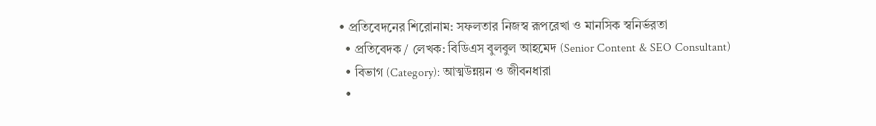• প্রতিবেদনের শিরোনাম: সফলতার নিজস্ব রূপরেখা ও মানসিক স্বনির্ভরতা
  • প্রতিবেদক / লেখক: বিডিএস বুলবুল আহমেদ (Senior Content & SEO Consultant)
  • বিভাগ (Category): আত্মউন্নয়ন ও জীবনধারা
  •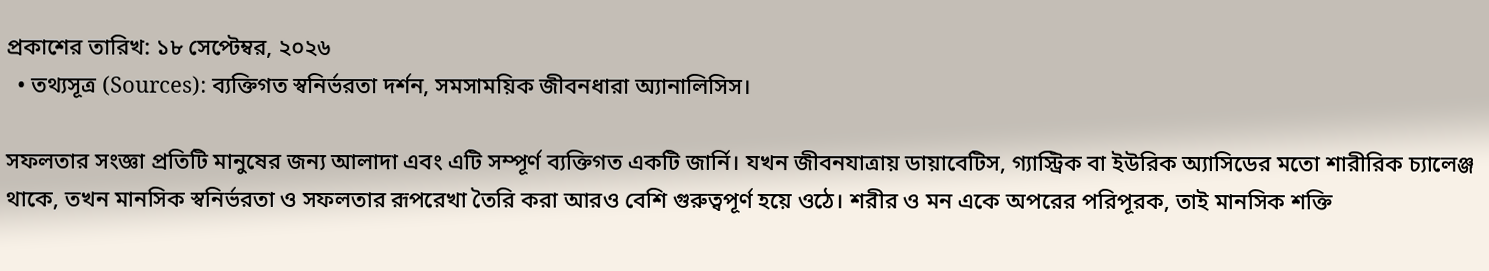প্রকাশের তারিখ: ১৮ সেপ্টেম্বর, ২০২৬
  • তথ্যসূত্র (Sources): ব্যক্তিগত স্বনির্ভরতা দর্শন, সমসাময়িক জীবনধারা অ্যানালিসিস।

সফলতার সংজ্ঞা প্রতিটি মানুষের জন্য আলাদা এবং এটি সম্পূর্ণ ব্যক্তিগত একটি জার্নি। যখন জীবনযাত্রায় ডায়াবেটিস, গ্যাস্ট্রিক বা ইউরিক অ্যাসিডের মতো শারীরিক চ্যালেঞ্জ থাকে, তখন মানসিক স্বনির্ভরতা ও সফলতার রূপরেখা তৈরি করা আরও বেশি গুরুত্বপূর্ণ হয়ে ওঠে। শরীর ও মন একে অপরের পরিপূরক, তাই মানসিক শক্তি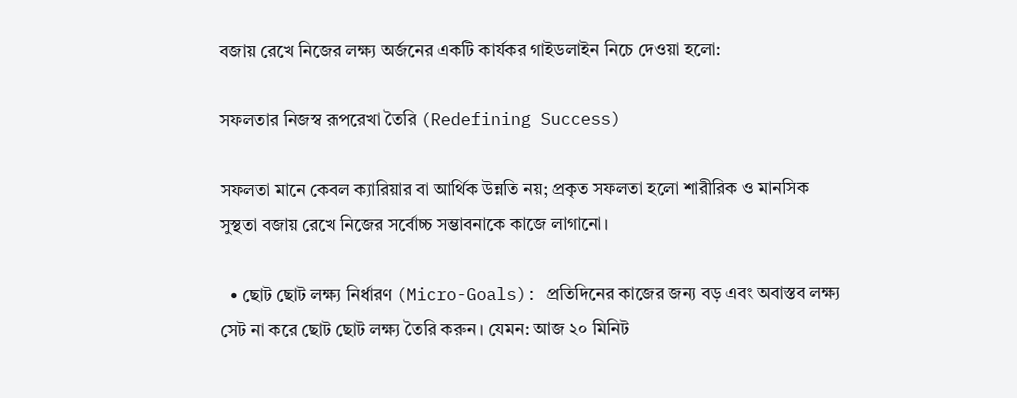বজায় রেখে নিজের লক্ষ্য অর্জনের একটি কার্যকর গাইডলাইন নিচে দেওয়া হলো:

সফলতার নিজস্ব রূপরেখা তৈরি (Redefining Success)

সফলতা মানে কেবল ক্যারিয়ার বা আর্থিক উন্নতি নয়; প্রকৃত সফলতা হলো শারীরিক ও মানসিক সুস্থতা বজায় রেখে নিজের সর্বোচ্চ সম্ভাবনাকে কাজে লাগানো।

  • ছোট ছোট লক্ষ্য নির্ধারণ (Micro-Goals): প্রতিদিনের কাজের জন্য বড় এবং অবাস্তব লক্ষ্য সেট না করে ছোট ছোট লক্ষ্য তৈরি করুন। যেমন: আজ ২০ মিনিট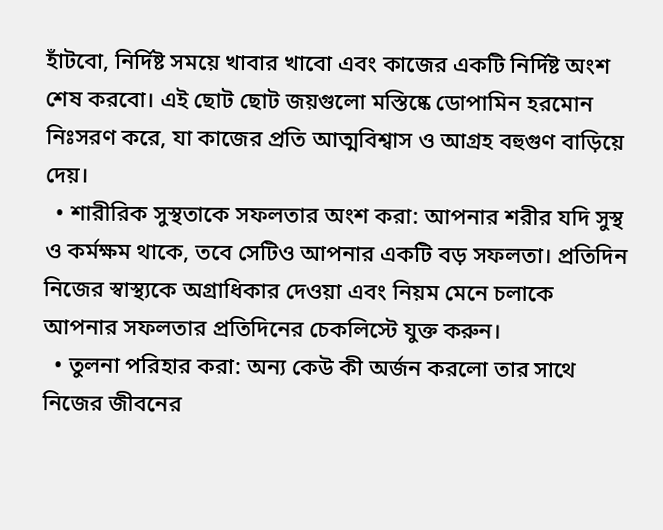হাঁটবো, নির্দিষ্ট সময়ে খাবার খাবো এবং কাজের একটি নির্দিষ্ট অংশ শেষ করবো। এই ছোট ছোট জয়গুলো মস্তিষ্কে ডোপামিন হরমোন নিঃসরণ করে, যা কাজের প্রতি আত্মবিশ্বাস ও আগ্রহ বহুগুণ বাড়িয়ে দেয়।
  • শারীরিক সুস্থতাকে সফলতার অংশ করা: আপনার শরীর যদি সুস্থ ও কর্মক্ষম থাকে, তবে সেটিও আপনার একটি বড় সফলতা। প্রতিদিন নিজের স্বাস্থ্যকে অগ্রাধিকার দেওয়া এবং নিয়ম মেনে চলাকে আপনার সফলতার প্রতিদিনের চেকলিস্টে যুক্ত করুন।
  • তুলনা পরিহার করা: অন্য কেউ কী অর্জন করলো তার সাথে নিজের জীবনের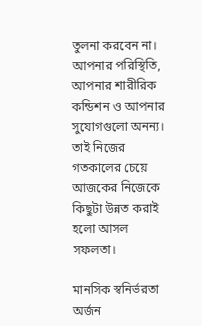তুলনা করবেন না। আপনার পরিস্থিতি, আপনার শারীরিক কন্ডিশন ও আপনার সুযোগগুলো অনন্য। তাই নিজের গতকালের চেয়ে আজকের নিজেকে কিছুটা উন্নত করাই হলো আসল সফলতা।

মানসিক স্বনির্ভরতা অর্জন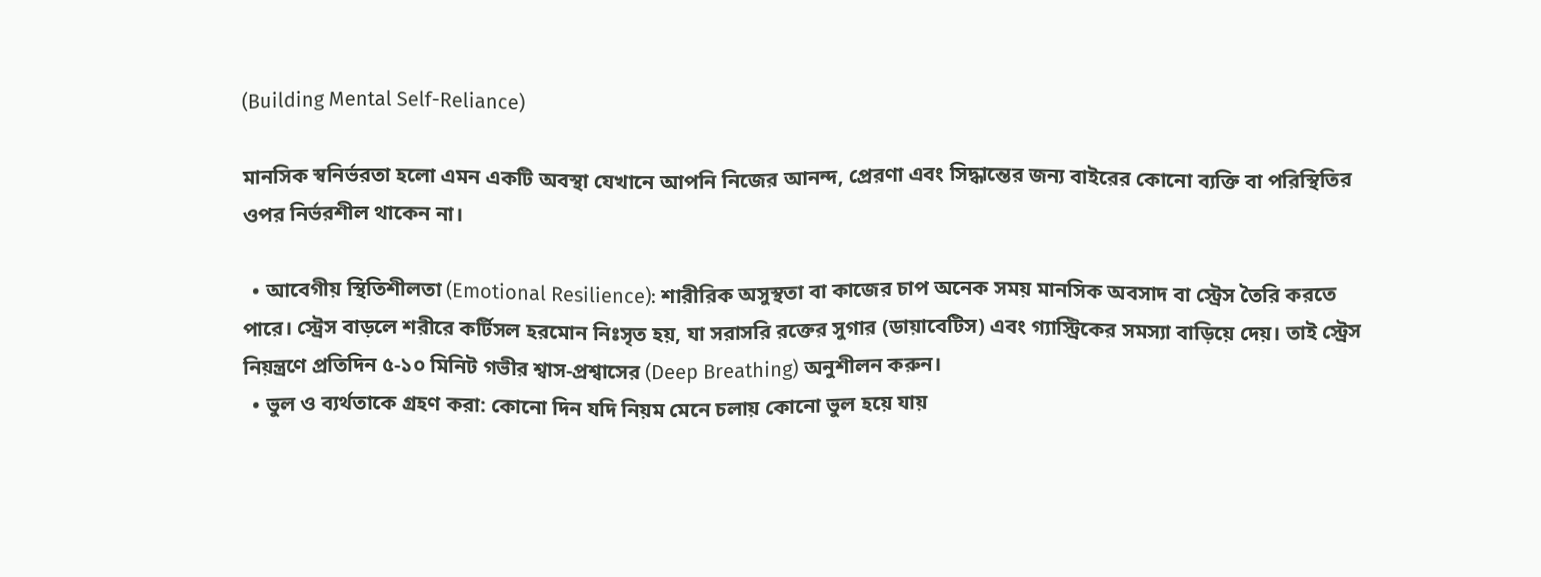(Building Mental Self-Reliance)

মানসিক স্বনির্ভরতা হলো এমন একটি অবস্থা যেখানে আপনি নিজের আনন্দ, প্রেরণা এবং সিদ্ধান্তের জন্য বাইরের কোনো ব্যক্তি বা পরিস্থিতির ওপর নির্ভরশীল থাকেন না।

  • আবেগীয় স্থিতিশীলতা (Emotional Resilience): শারীরিক অসুস্থতা বা কাজের চাপ অনেক সময় মানসিক অবসাদ বা স্ট্রেস তৈরি করতে পারে। স্ট্রেস বাড়লে শরীরে কর্টিসল হরমোন নিঃসৃত হয়, যা সরাসরি রক্তের সুগার (ডায়াবেটিস) এবং গ্যাস্ট্রিকের সমস্যা বাড়িয়ে দেয়। তাই স্ট্রেস নিয়ন্ত্রণে প্রতিদিন ৫-১০ মিনিট গভীর শ্বাস-প্রশ্বাসের (Deep Breathing) অনুশীলন করুন।
  • ভুল ও ব্যর্থতাকে গ্রহণ করা: কোনো দিন যদি নিয়ম মেনে চলায় কোনো ভুল হয়ে যায়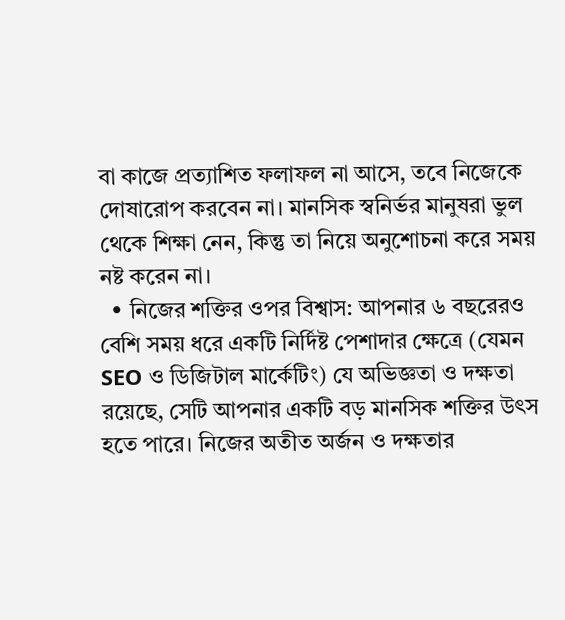বা কাজে প্রত্যাশিত ফলাফল না আসে, তবে নিজেকে দোষারোপ করবেন না। মানসিক স্বনির্ভর মানুষরা ভুল থেকে শিক্ষা নেন, কিন্তু তা নিয়ে অনুশোচনা করে সময় নষ্ট করেন না।
  • নিজের শক্তির ওপর বিশ্বাস: আপনার ৬ বছরেরও বেশি সময় ধরে একটি নির্দিষ্ট পেশাদার ক্ষেত্রে (যেমন SEO ও ডিজিটাল মার্কেটিং) যে অভিজ্ঞতা ও দক্ষতা রয়েছে, সেটি আপনার একটি বড় মানসিক শক্তির উৎস হতে পারে। নিজের অতীত অর্জন ও দক্ষতার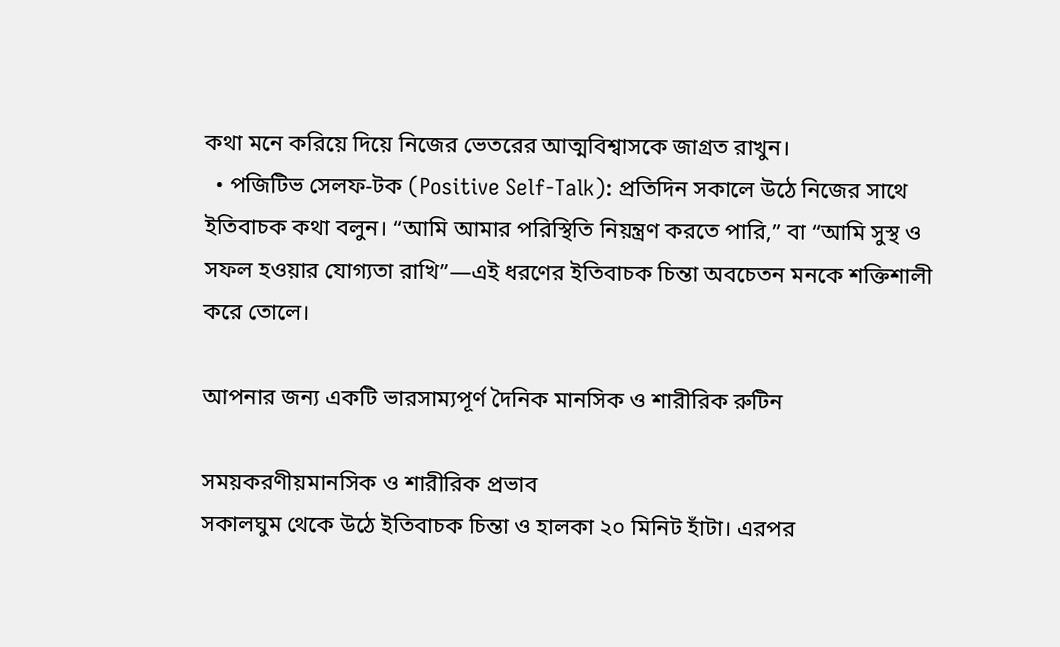কথা মনে করিয়ে দিয়ে নিজের ভেতরের আত্মবিশ্বাসকে জাগ্রত রাখুন।
  • পজিটিভ সেলফ-টক (Positive Self-Talk): প্রতিদিন সকালে উঠে নিজের সাথে ইতিবাচক কথা বলুন। “আমি আমার পরিস্থিতি নিয়ন্ত্রণ করতে পারি,” বা “আমি সুস্থ ও সফল হওয়ার যোগ্যতা রাখি”—এই ধরণের ইতিবাচক চিন্তা অবচেতন মনকে শক্তিশালী করে তোলে।

আপনার জন্য একটি ভারসাম্যপূর্ণ দৈনিক মানসিক ও শারীরিক রুটিন

সময়করণীয়মানসিক ও শারীরিক প্রভাব
সকালঘুম থেকে উঠে ইতিবাচক চিন্তা ও হালকা ২০ মিনিট হাঁটা। এরপর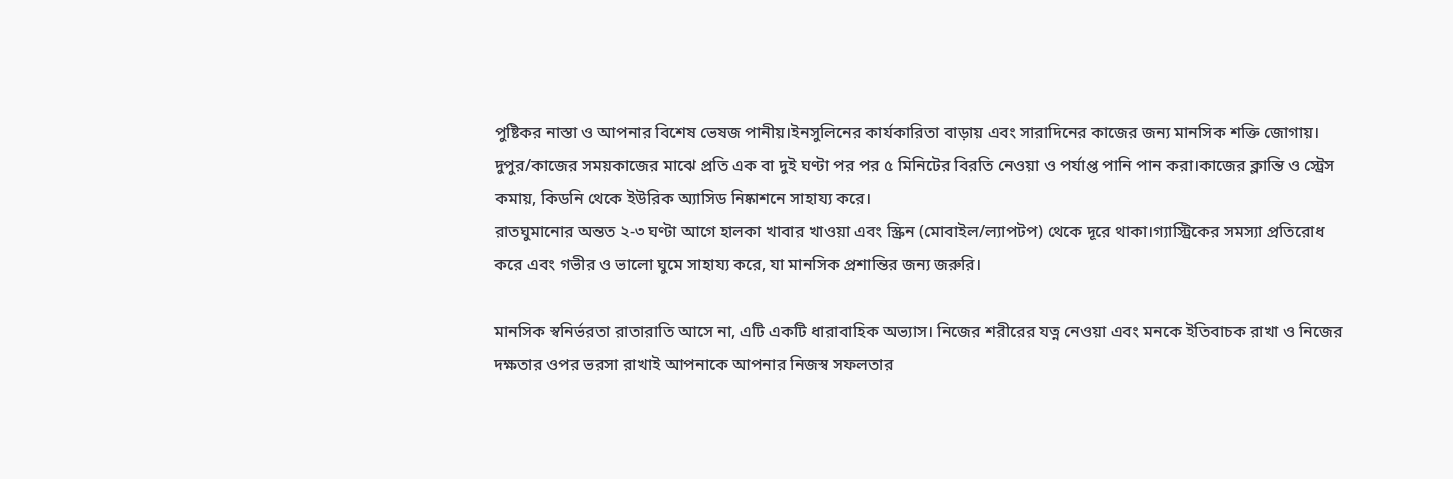পুষ্টিকর নাস্তা ও আপনার বিশেষ ভেষজ পানীয়।ইনসুলিনের কার্যকারিতা বাড়ায় এবং সারাদিনের কাজের জন্য মানসিক শক্তি জোগায়।
দুপুর/কাজের সময়কাজের মাঝে প্রতি এক বা দুই ঘণ্টা পর পর ৫ মিনিটের বিরতি নেওয়া ও পর্যাপ্ত পানি পান করা।কাজের ক্লান্তি ও স্ট্রেস কমায়, কিডনি থেকে ইউরিক অ্যাসিড নিষ্কাশনে সাহায্য করে।
রাতঘুমানোর অন্তত ২-৩ ঘণ্টা আগে হালকা খাবার খাওয়া এবং স্ক্রিন (মোবাইল/ল্যাপটপ) থেকে দূরে থাকা।গ্যাস্ট্রিকের সমস্যা প্রতিরোধ করে এবং গভীর ও ভালো ঘুমে সাহায্য করে, যা মানসিক প্রশান্তির জন্য জরুরি।

মানসিক স্বনির্ভরতা রাতারাতি আসে না, এটি একটি ধারাবাহিক অভ্যাস। নিজের শরীরের যত্ন নেওয়া এবং মনকে ইতিবাচক রাখা ও নিজের দক্ষতার ওপর ভরসা রাখাই আপনাকে আপনার নিজস্ব সফলতার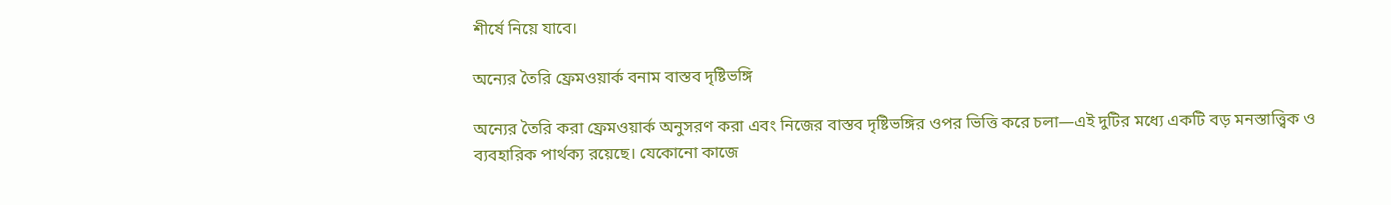শীর্ষে নিয়ে যাবে।

অন্যের তৈরি ফ্রেমওয়ার্ক বনাম বাস্তব দৃষ্টিভঙ্গি

অন্যের তৈরি করা ফ্রেমওয়ার্ক অনুসরণ করা এবং নিজের বাস্তব দৃষ্টিভঙ্গির ওপর ভিত্তি করে চলা—এই দুটির মধ্যে একটি বড় মনস্তাত্ত্বিক ও ব্যবহারিক পার্থক্য রয়েছে। যেকোনো কাজে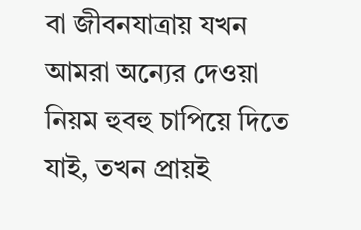বা জীবনযাত্রায় যখন আমরা অন্যের দেওয়া নিয়ম হুবহু চাপিয়ে দিতে যাই, তখন প্রায়ই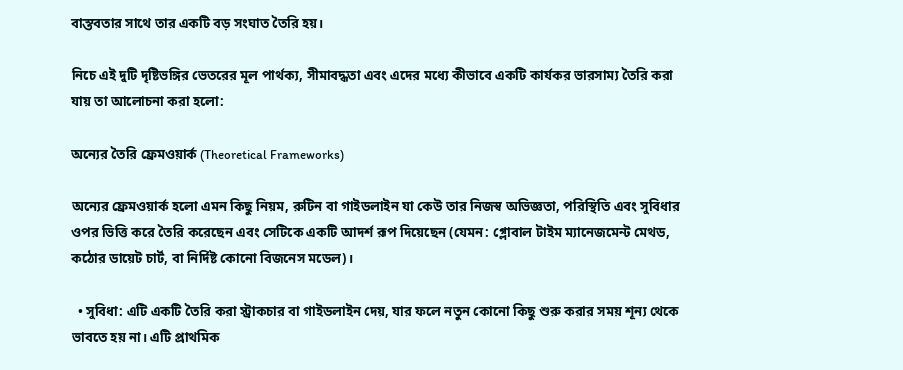বাস্তবতার সাথে তার একটি বড় সংঘাত তৈরি হয়।

নিচে এই দুটি দৃষ্টিভঙ্গির ভেতরের মূল পার্থক্য, সীমাবদ্ধতা এবং এদের মধ্যে কীভাবে একটি কার্যকর ভারসাম্য তৈরি করা যায় তা আলোচনা করা হলো:

অন্যের তৈরি ফ্রেমওয়ার্ক (Theoretical Frameworks)

অন্যের ফ্রেমওয়ার্ক হলো এমন কিছু নিয়ম, রুটিন বা গাইডলাইন যা কেউ তার নিজস্ব অভিজ্ঞতা, পরিস্থিতি এবং সুবিধার ওপর ভিত্তি করে তৈরি করেছেন এবং সেটিকে একটি আদর্শ রূপ দিয়েছেন (যেমন: গ্লোবাল টাইম ম্যানেজমেন্ট মেথড, কঠোর ডায়েট চার্ট, বা নির্দিষ্ট কোনো বিজনেস মডেল)।

  • সুবিধা: এটি একটি তৈরি করা স্ট্রাকচার বা গাইডলাইন দেয়, যার ফলে নতুন কোনো কিছু শুরু করার সময় শূন্য থেকে ভাবতে হয় না। এটি প্রাথমিক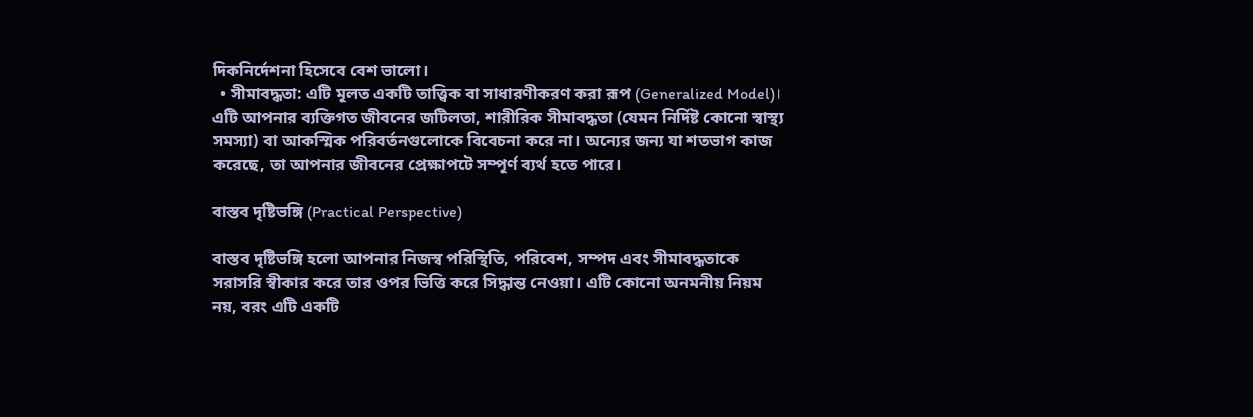দিকনির্দেশনা হিসেবে বেশ ভালো।
  • সীমাবদ্ধতা: এটি মূলত একটি তাত্ত্বিক বা সাধারণীকরণ করা রূপ (Generalized Model)। এটি আপনার ব্যক্তিগত জীবনের জটিলতা, শারীরিক সীমাবদ্ধতা (যেমন নির্দিষ্ট কোনো স্বাস্থ্য সমস্যা) বা আকস্মিক পরিবর্তনগুলোকে বিবেচনা করে না। অন্যের জন্য যা শতভাগ কাজ করেছে, তা আপনার জীবনের প্রেক্ষাপটে সম্পূর্ণ ব্যর্থ হতে পারে।

বাস্তব দৃষ্টিভঙ্গি (Practical Perspective)

বাস্তব দৃষ্টিভঙ্গি হলো আপনার নিজস্ব পরিস্থিতি, পরিবেশ, সম্পদ এবং সীমাবদ্ধতাকে সরাসরি স্বীকার করে তার ওপর ভিত্তি করে সিদ্ধান্ত নেওয়া। এটি কোনো অনমনীয় নিয়ম নয়, বরং এটি একটি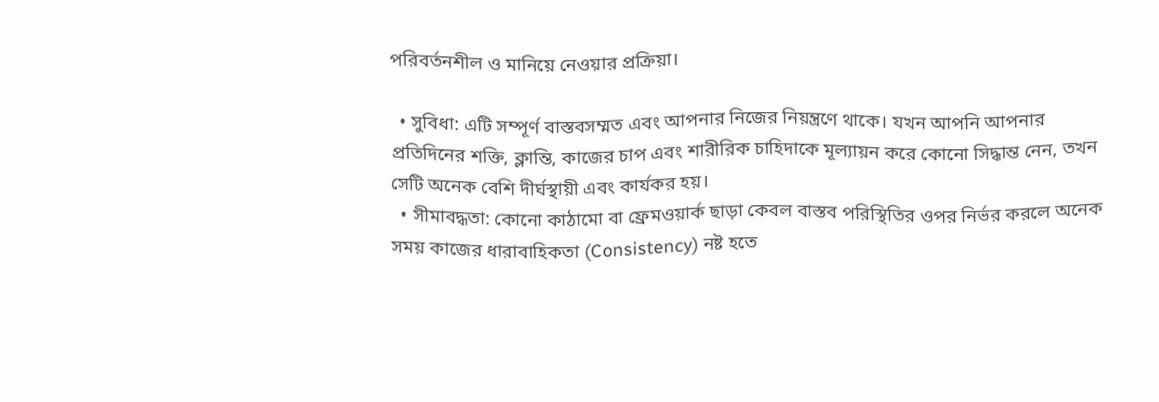পরিবর্তনশীল ও মানিয়ে নেওয়ার প্রক্রিয়া।

  • সুবিধা: এটি সম্পূর্ণ বাস্তবসম্মত এবং আপনার নিজের নিয়ন্ত্রণে থাকে। যখন আপনি আপনার প্রতিদিনের শক্তি, ক্লান্তি, কাজের চাপ এবং শারীরিক চাহিদাকে মূল্যায়ন করে কোনো সিদ্ধান্ত নেন, তখন সেটি অনেক বেশি দীর্ঘস্থায়ী এবং কার্যকর হয়।
  • সীমাবদ্ধতা: কোনো কাঠামো বা ফ্রেমওয়ার্ক ছাড়া কেবল বাস্তব পরিস্থিতির ওপর নির্ভর করলে অনেক সময় কাজের ধারাবাহিকতা (Consistency) নষ্ট হতে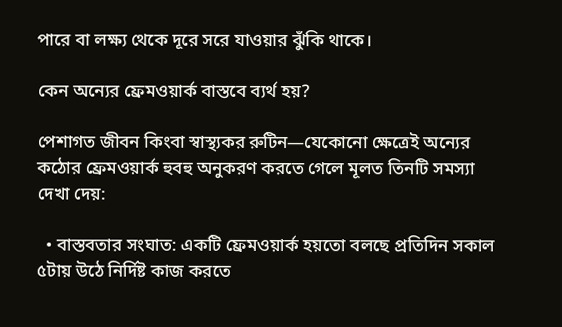পারে বা লক্ষ্য থেকে দূরে সরে যাওয়ার ঝুঁকি থাকে।

কেন অন্যের ফ্রেমওয়ার্ক বাস্তবে ব্যর্থ হয়?

পেশাগত জীবন কিংবা স্বাস্থ্যকর রুটিন—যেকোনো ক্ষেত্রেই অন্যের কঠোর ফ্রেমওয়ার্ক হুবহু অনুকরণ করতে গেলে মূলত তিনটি সমস্যা দেখা দেয়:

  • বাস্তবতার সংঘাত: একটি ফ্রেমওয়ার্ক হয়তো বলছে প্রতিদিন সকাল ৫টায় উঠে নির্দিষ্ট কাজ করতে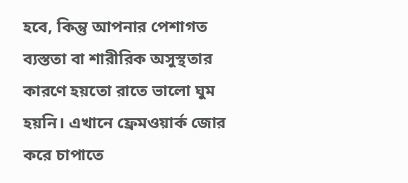হবে, কিন্তু আপনার পেশাগত ব্যস্ততা বা শারীরিক অসুস্থতার কারণে হয়তো রাতে ভালো ঘুম হয়নি। এখানে ফ্রেমওয়ার্ক জোর করে চাপাতে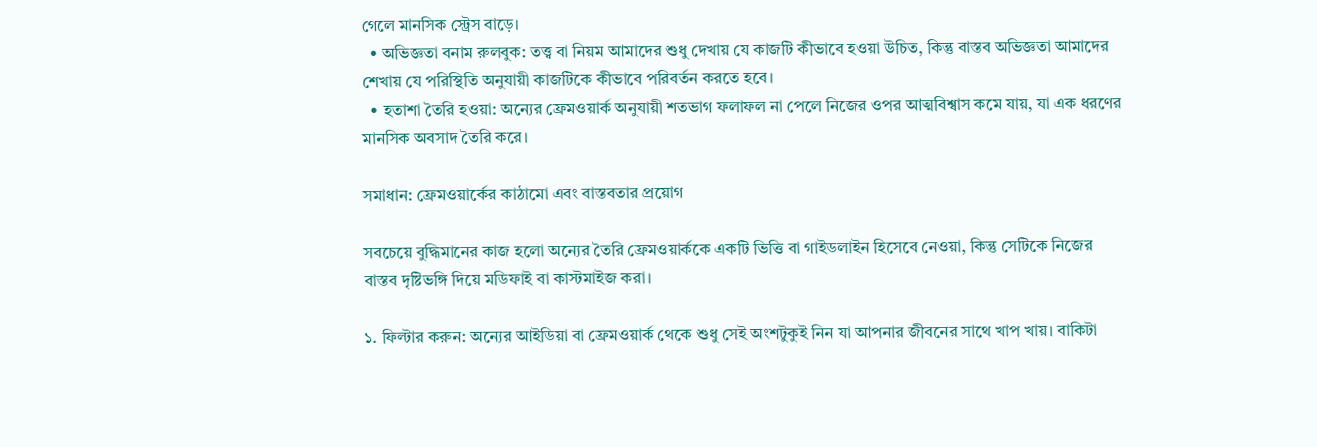গেলে মানসিক স্ট্রেস বাড়ে।
  • অভিজ্ঞতা বনাম রুলবুক: তত্ত্ব বা নিয়ম আমাদের শুধু দেখায় যে কাজটি কীভাবে হওয়া উচিত, কিন্তু বাস্তব অভিজ্ঞতা আমাদের শেখায় যে পরিস্থিতি অনুযায়ী কাজটিকে কীভাবে পরিবর্তন করতে হবে।
  • হতাশা তৈরি হওয়া: অন্যের ফ্রেমওয়ার্ক অনুযায়ী শতভাগ ফলাফল না পেলে নিজের ওপর আত্মবিশ্বাস কমে যায়, যা এক ধরণের মানসিক অবসাদ তৈরি করে।

সমাধান: ফ্রেমওয়ার্কের কাঠামো এবং বাস্তবতার প্রয়োগ

সবচেয়ে বুদ্ধিমানের কাজ হলো অন্যের তৈরি ফ্রেমওয়ার্ককে একটি ভিত্তি বা গাইডলাইন হিসেবে নেওয়া, কিন্তু সেটিকে নিজের বাস্তব দৃষ্টিভঙ্গি দিয়ে মডিফাই বা কাস্টমাইজ করা।

১. ফিল্টার করুন: অন্যের আইডিয়া বা ফ্রেমওয়ার্ক থেকে শুধু সেই অংশটুকুই নিন যা আপনার জীবনের সাথে খাপ খায়। বাকিটা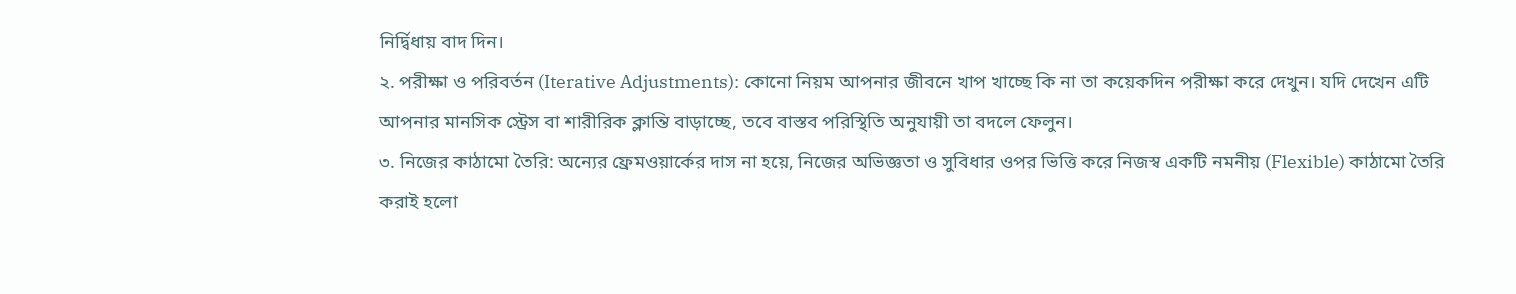নির্দ্বিধায় বাদ দিন।
২. পরীক্ষা ও পরিবর্তন (Iterative Adjustments): কোনো নিয়ম আপনার জীবনে খাপ খাচ্ছে কি না তা কয়েকদিন পরীক্ষা করে দেখুন। যদি দেখেন এটি আপনার মানসিক স্ট্রেস বা শারীরিক ক্লান্তি বাড়াচ্ছে, তবে বাস্তব পরিস্থিতি অনুযায়ী তা বদলে ফেলুন।
৩. নিজের কাঠামো তৈরি: অন্যের ফ্রেমওয়ার্কের দাস না হয়ে, নিজের অভিজ্ঞতা ও সুবিধার ওপর ভিত্তি করে নিজস্ব একটি নমনীয় (Flexible) কাঠামো তৈরি করাই হলো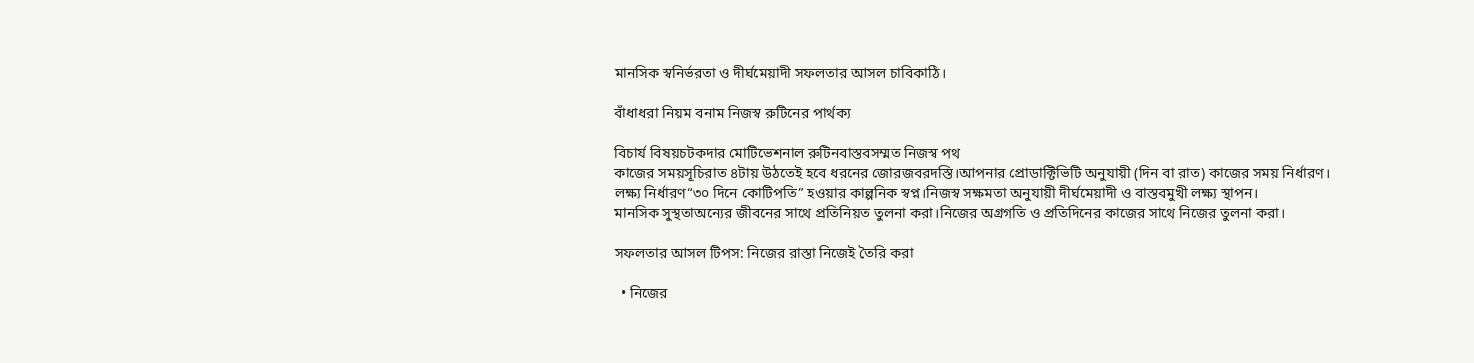মানসিক স্বনির্ভরতা ও দীর্ঘমেয়াদী সফলতার আসল চাবিকাঠি।

বাঁধাধরা নিয়ম বনাম নিজস্ব রুটিনের পার্থক্য

বিচার্য বিষয়চটকদার মোটিভেশনাল রুটিনবাস্তবসম্মত নিজস্ব পথ
কাজের সময়সূচিরাত ৪টায় উঠতেই হবে ধরনের জোরজবরদস্তি।আপনার প্রোডাক্টিভিটি অনুযায়ী (দিন বা রাত) কাজের সময় নির্ধারণ।
লক্ষ্য নির্ধারণ“৩০ দিনে কোটিপতি” হওয়ার কাল্পনিক স্বপ্ন।নিজস্ব সক্ষমতা অনুযায়ী দীর্ঘমেয়াদী ও বাস্তবমুখী লক্ষ্য স্থাপন।
মানসিক সুস্থতাঅন্যের জীবনের সাথে প্রতিনিয়ত তুলনা করা।নিজের অগ্রগতি ও প্রতিদিনের কাজের সাথে নিজের তুলনা করা।

সফলতার আসল টিপস: নিজের রাস্তা নিজেই তৈরি করা

  • নিজের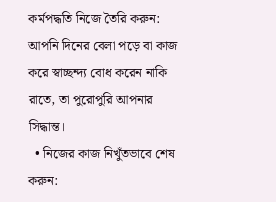কর্মপদ্ধতি নিজে তৈরি করুন: আপনি দিনের বেলা পড়ে বা কাজ করে স্বাচ্ছন্দ্য বোধ করেন নাকি রাতে, তা পুরোপুরি আপনার সিদ্ধান্ত।
  • নিজের কাজ নিখুঁতভাবে শেষ করুন: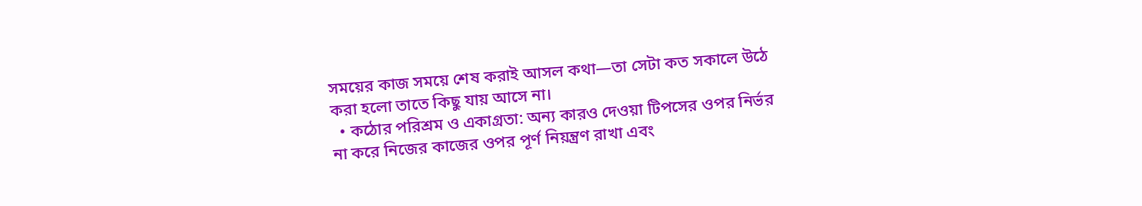সময়ের কাজ সময়ে শেষ করাই আসল কথা—তা সেটা কত সকালে উঠে করা হলো তাতে কিছু যায় আসে না।
  • কঠোর পরিশ্রম ও একাগ্রতা: অন্য কারও দেওয়া টিপসের ওপর নির্ভর না করে নিজের কাজের ওপর পূর্ণ নিয়ন্ত্রণ রাখা এবং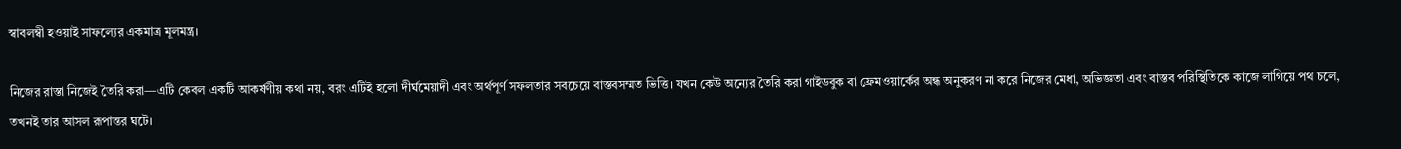স্বাবলম্বী হওয়াই সাফল্যের একমাত্র মূলমন্ত্র।

নিজের রাস্তা নিজেই তৈরি করা—এটি কেবল একটি আকর্ষণীয় কথা নয়, বরং এটিই হলো দীর্ঘমেয়াদী এবং অর্থপূর্ণ সফলতার সবচেয়ে বাস্তবসম্মত ভিত্তি। যখন কেউ অন্যের তৈরি করা গাইডবুক বা ফ্রেমওয়ার্কের অন্ধ অনুকরণ না করে নিজের মেধা, অভিজ্ঞতা এবং বাস্তব পরিস্থিতিকে কাজে লাগিয়ে পথ চলে, তখনই তার আসল রূপান্তর ঘটে।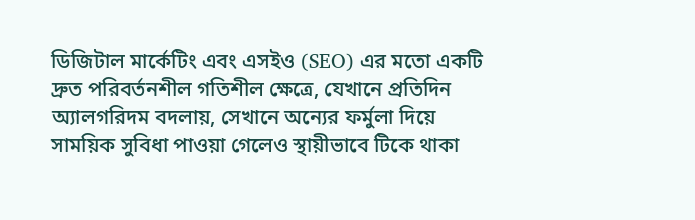ডিজিটাল মার্কেটিং এবং এসইও (SEO) এর মতো একটি দ্রুত পরিবর্তনশীল গতিশীল ক্ষেত্রে, যেখানে প্রতিদিন অ্যালগরিদম বদলায়, সেখানে অন্যের ফর্মুলা দিয়ে সাময়িক সুবিধা পাওয়া গেলেও স্থায়ীভাবে টিকে থাকা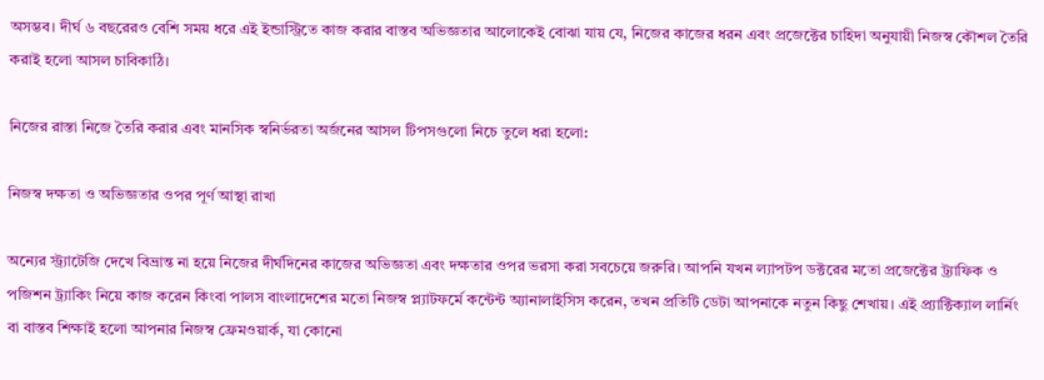অসম্ভব। দীর্ঘ ৬ বছরেরও বেশি সময় ধরে এই ইন্ডাস্ট্রিতে কাজ করার বাস্তব অভিজ্ঞতার আলোকেই বোঝা যায় যে, নিজের কাজের ধরন এবং প্রজেক্টের চাহিদা অনুযায়ী নিজস্ব কৌশল তৈরি করাই হলো আসল চাবিকাঠি।

নিজের রাস্তা নিজে তৈরি করার এবং মানসিক স্বনির্ভরতা অর্জনের আসল টিপসগুলো নিচে তুলে ধরা হলো:

নিজস্ব দক্ষতা ও অভিজ্ঞতার ওপর পূর্ণ আস্থা রাখা

অন্যের স্ট্র্যাটেজি দেখে বিভ্রান্ত না হয়ে নিজের দীর্ঘদিনের কাজের অভিজ্ঞতা এবং দক্ষতার ওপর ভরসা করা সবচেয়ে জরুরি। আপনি যখন ল্যাপটপ ডক্টরের মতো প্রজেক্টের ট্র্যাফিক ও পজিশন ট্র্যাকিং নিয়ে কাজ করেন কিংবা পালস বাংলাদেশের মতো নিজস্ব প্ল্যাটফর্মে কন্টেন্ট অ্যানালাইসিস করেন, তখন প্রতিটি ডেটা আপনাকে নতুন কিছু শেখায়। এই প্র্যাক্টিক্যাল লার্নিং বা বাস্তব শিক্ষাই হলো আপনার নিজস্ব ফ্রেমওয়ার্ক, যা কোনো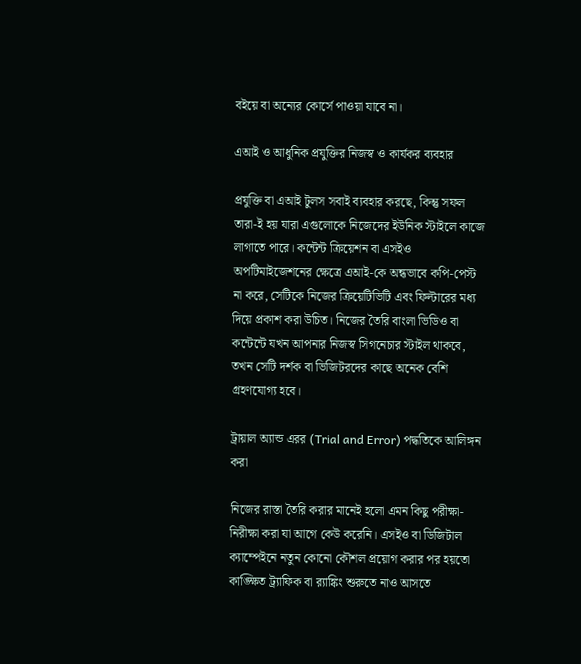বইয়ে বা অন্যের কোর্সে পাওয়া যাবে না।

এআই ও আধুনিক প্রযুক্তির নিজস্ব ও কার্যকর ব্যবহার

প্রযুক্তি বা এআই টুলস সবাই ব্যবহার করছে, কিন্তু সফল তারা-ই হয় যারা এগুলোকে নিজেদের ইউনিক স্টাইলে কাজে লাগাতে পারে। কন্টেন্ট ক্রিয়েশন বা এসইও অপটিমাইজেশনের ক্ষেত্রে এআই-কে অন্ধভাবে কপি-পেস্ট না করে, সেটিকে নিজের ক্রিয়েটিভিটি এবং ফিল্টারের মধ্য দিয়ে প্রকাশ করা উচিত। নিজের তৈরি বাংলা ভিডিও বা কন্টেন্টে যখন আপনার নিজস্ব সিগনেচার স্টাইল থাকবে, তখন সেটি দর্শক বা ভিজিটরদের কাছে অনেক বেশি গ্রহণযোগ্য হবে।

ট্রায়াল অ্যান্ড এরর (Trial and Error) পদ্ধতিকে আলিঙ্গন করা

নিজের রাস্তা তৈরি করার মানেই হলো এমন কিছু পরীক্ষা-নিরীক্ষা করা যা আগে কেউ করেনি। এসইও বা ডিজিটাল ক্যাম্পেইনে নতুন কোনো কৌশল প্রয়োগ করার পর হয়তো কাঙ্ক্ষিত ট্র্যাফিক বা র‍্যাঙ্কিং শুরুতে নাও আসতে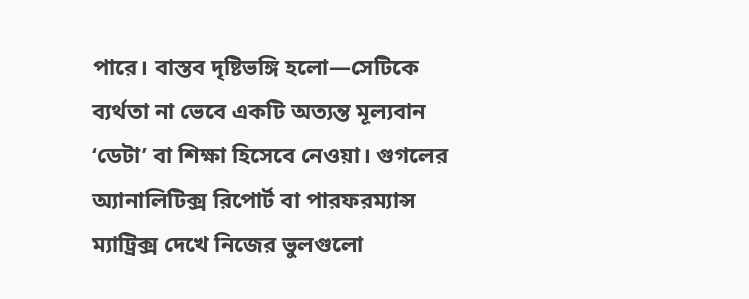পারে। বাস্তব দৃষ্টিভঙ্গি হলো—সেটিকে ব্যর্থতা না ভেবে একটি অত্যন্ত মূল্যবান ‘ডেটা’ বা শিক্ষা হিসেবে নেওয়া। গুগলের অ্যানালিটিক্স রিপোর্ট বা পারফরম্যান্স ম্যাট্রিক্স দেখে নিজের ভুলগুলো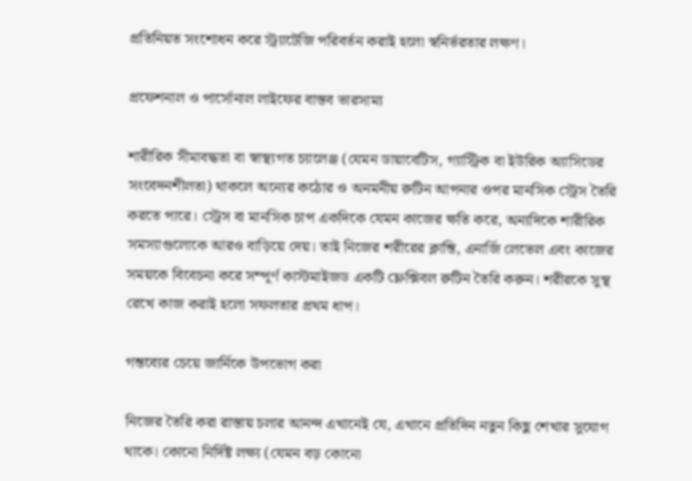প্রতিনিয়ত সংশোধন করে স্ট্র্যাটেজি পরিবর্তন করাই হলো স্বনির্ভরতার লক্ষণ।

প্রফেশনাল ও পার্সোনাল লাইফের বাস্তব ভারসাম্য

শারীরিক সীমাবদ্ধতা বা স্বাস্থ্যগত চ্যালেঞ্জ (যেমন ডায়াবেটিস, গ্যাস্ট্রিক বা ইউরিক অ্যাসিডের সংবেদনশীলতা) থাকলে অন্যের কঠোর ও অনমনীয় রুটিন আপনার ওপর মানসিক স্ট্রেস তৈরি করতে পারে। স্ট্রেস বা মানসিক চাপ একদিকে যেমন কাজের ক্ষতি করে, অন্যদিকে শারীরিক সমস্যাগুলোকে আরও বাড়িয়ে দেয়। তাই নিজের শরীরের ক্লান্তি, এনার্জি লেভেল এবং কাজের সময়কে বিবেচনা করে সম্পূর্ণ কাস্টমাইজড একটি ফ্লেক্সিবল রুটিন তৈরি করুন। শরীরকে সুস্থ রেখে কাজ করাই হলো সফলতার প্রথম ধাপ।

গন্তব্যের চেয়ে জার্নিকে উপভোগ করা

নিজের তৈরি করা রাস্তায় চলার আনন্দ এখানেই যে, এখানে প্রতিদিন নতুন কিছু শেখার সুযোগ থাকে। কোনো নির্দিষ্ট লক্ষ্য (যেমন বড় কোনো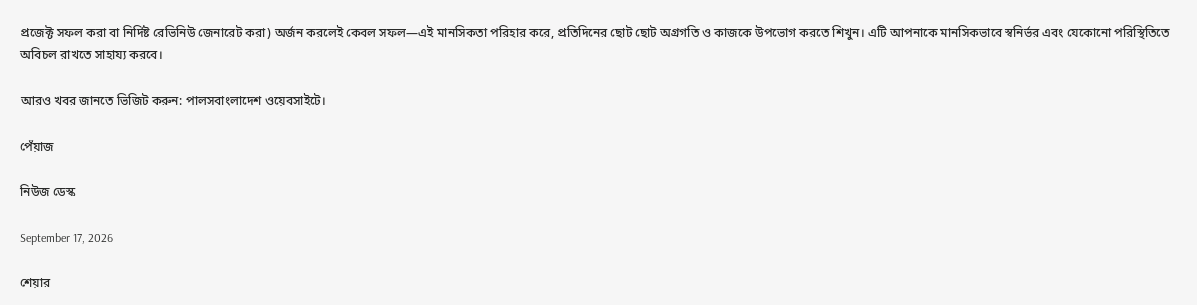প্রজেক্ট সফল করা বা নির্দিষ্ট রেভিনিউ জেনারেট করা) অর্জন করলেই কেবল সফল—এই মানসিকতা পরিহার করে, প্রতিদিনের ছোট ছোট অগ্রগতি ও কাজকে উপভোগ করতে শিখুন। এটি আপনাকে মানসিকভাবে স্বনির্ভর এবং যেকোনো পরিস্থিতিতে অবিচল রাখতে সাহায্য করবে।

আরও খবর জানতে ভিজিট করুন: পালসবাংলাদেশ ওয়েবসাইটে।

পেঁয়াজ

নিউজ ডেস্ক

September 17, 2026

শেয়ার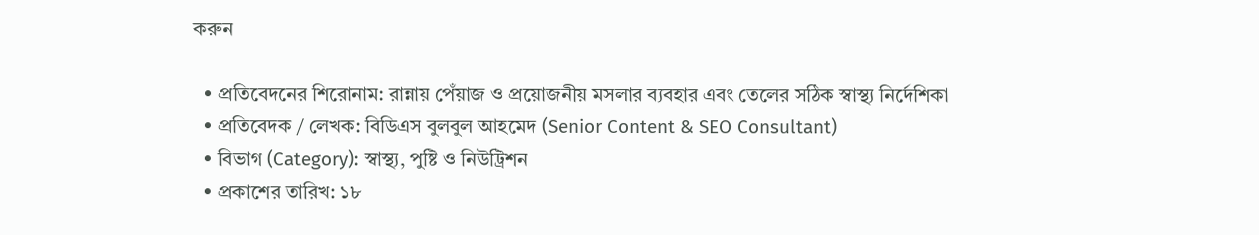করুন

  • প্রতিবেদনের শিরোনাম: রান্নায় পেঁয়াজ ও প্রয়োজনীয় মসলার ব্যবহার এবং তেলের সঠিক স্বাস্থ্য নির্দেশিকা
  • প্রতিবেদক / লেখক: বিডিএস বুলবুল আহমেদ (Senior Content & SEO Consultant)
  • বিভাগ (Category): স্বাস্থ্য, পুষ্টি ও নিউট্রিশন
  • প্রকাশের তারিখ: ১৮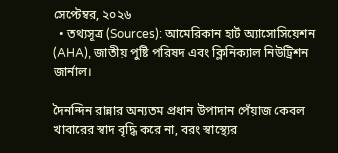সেপ্টেম্বর, ২০২৬
  • তথ্যসূত্র (Sources): আমেরিকান হার্ট অ্যাসোসিয়েশন (AHA), জাতীয় পুষ্টি পরিষদ এবং ক্লিনিক্যাল নিউট্রিশন জার্নাল।

দৈনন্দিন রান্নার অন্যতম প্রধান উপাদান পেঁয়াজ কেবল খাবারের স্বাদ বৃদ্ধি করে না, বরং স্বাস্থ্যের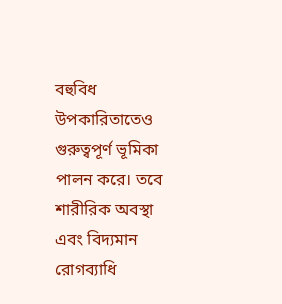বহুবিধ উপকারিতাতেও গুরুত্বপূর্ণ ভূমিকা পালন করে। তবে শারীরিক অবস্থা এবং বিদ্যমান রোগব্যাধি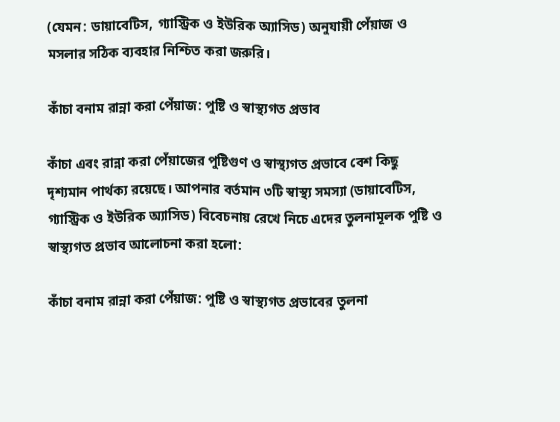(যেমন: ডায়াবেটিস, গ্যাস্ট্রিক ও ইউরিক অ্যাসিড) অনুযায়ী পেঁয়াজ ও মসলার সঠিক ব্যবহার নিশ্চিত করা জরুরি।

কাঁচা বনাম রান্না করা পেঁয়াজ: পুষ্টি ও স্বাস্থ্যগত প্রভাব

কাঁচা এবং রান্না করা পেঁয়াজের পুষ্টিগুণ ও স্বাস্থ্যগত প্রভাবে বেশ কিছু দৃশ্যমান পার্থক্য রয়েছে। আপনার বর্তমান ৩টি স্বাস্থ্য সমস্যা (ডায়াবেটিস, গ্যাস্ট্রিক ও ইউরিক অ্যাসিড) বিবেচনায় রেখে নিচে এদের তুলনামূলক পুষ্টি ও স্বাস্থ্যগত প্রভাব আলোচনা করা হলো:

কাঁচা বনাম রান্না করা পেঁয়াজ: পুষ্টি ও স্বাস্থ্যগত প্রভাবের তুলনা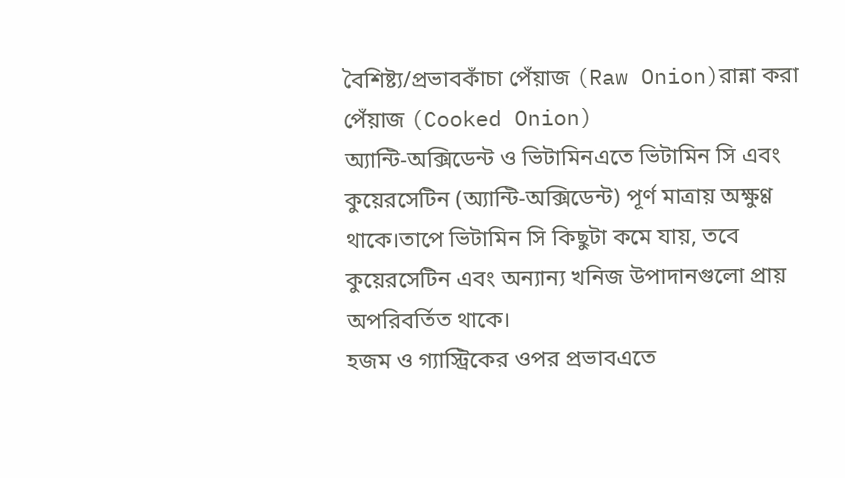বৈশিষ্ট্য/প্রভাবকাঁচা পেঁয়াজ (Raw Onion)রান্না করা পেঁয়াজ (Cooked Onion)
অ্যান্টি-অক্সিডেন্ট ও ভিটামিনএতে ভিটামিন সি এবং কুয়েরসেটিন (অ্যান্টি-অক্সিডেন্ট) পূর্ণ মাত্রায় অক্ষুণ্ণ থাকে।তাপে ভিটামিন সি কিছুটা কমে যায়, তবে কুয়েরসেটিন এবং অন্যান্য খনিজ উপাদানগুলো প্রায় অপরিবর্তিত থাকে।
হজম ও গ্যাস্ট্রিকের ওপর প্রভাবএতে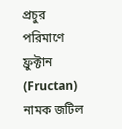প্রচুর পরিমাণে ফ্রুক্টান (Fructan) নামক জটিল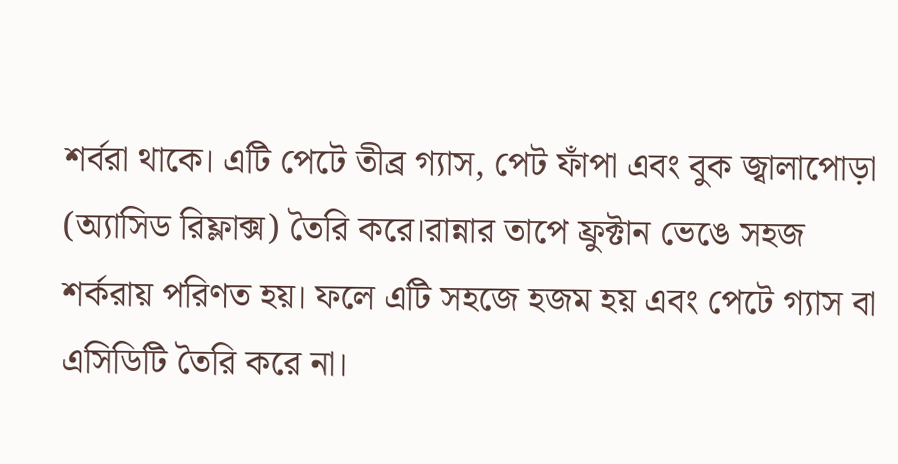শর্বরা থাকে। এটি পেটে তীব্র গ্যাস, পেট ফাঁপা এবং বুক জ্বালাপোড়া (অ্যাসিড রিফ্লাক্স) তৈরি করে।রান্নার তাপে ফ্রুক্টান ভেঙে সহজ শর্করায় পরিণত হয়। ফলে এটি সহজে হজম হয় এবং পেটে গ্যাস বা এসিডিটি তৈরি করে না।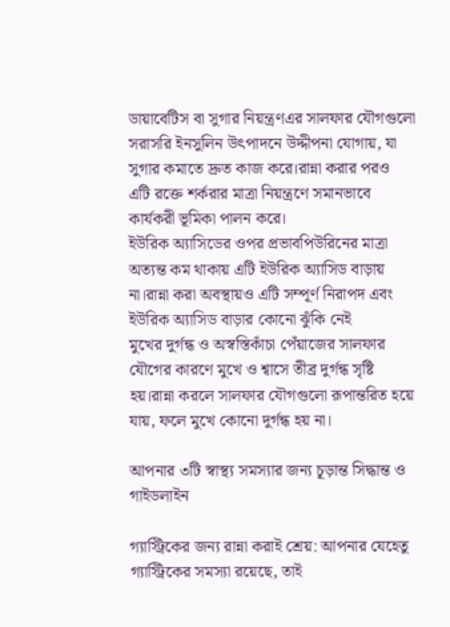ডায়াবেটিস বা সুগার নিয়ন্ত্রণএর সালফার যৌগগুলো সরাসরি ইনসুলিন উৎপাদনে উদ্দীপনা যোগায়, যা সুগার কমাতে দ্রুত কাজ করে।রান্না করার পরও এটি রক্তে শর্করার মাত্রা নিয়ন্ত্রণে সমানভাবে কার্যকরী ভূমিকা পালন করে।
ইউরিক অ্যাসিডের ওপর প্রভাবপিউরিনের মাত্রা অত্যন্ত কম থাকায় এটি ইউরিক অ্যাসিড বাড়ায় না।রান্না করা অবস্থায়ও এটি সম্পূর্ণ নিরাপদ এবং ইউরিক অ্যাসিড বাড়ার কোনো ঝুঁকি নেই
মুখের দুর্গন্ধ ও অস্বস্তিকাঁচা পেঁয়াজের সালফার যৌগের কারণে মুখে ও শ্বাসে তীব্র দুর্গন্ধ সৃষ্টি হয়।রান্না করলে সালফার যৌগগুলো রূপান্তরিত হয়ে যায়, ফলে মুখে কোনো দুর্গন্ধ হয় না।

আপনার ৩টি স্বাস্থ্য সমস্যার জন্য চূড়ান্ত সিদ্ধান্ত ও গাইডলাইন

গ্যাস্ট্রিকের জন্য রান্না করাই শ্রেয়: আপনার যেহেতু গ্যাস্ট্রিকের সমস্যা রয়েছে, তাই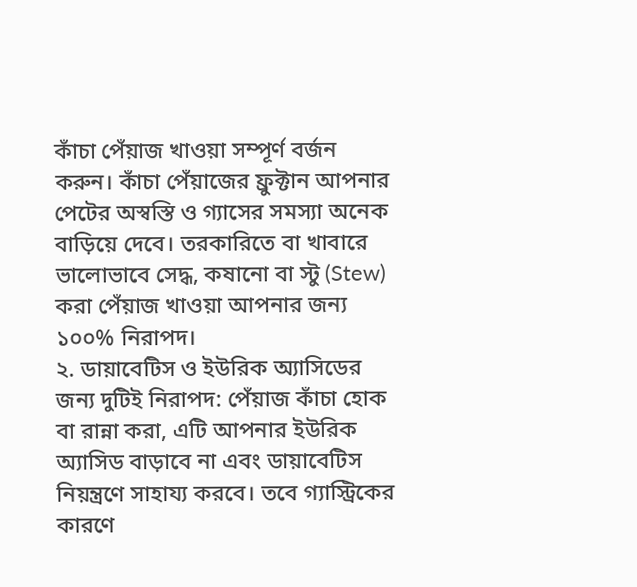কাঁচা পেঁয়াজ খাওয়া সম্পূর্ণ বর্জন করুন। কাঁচা পেঁয়াজের ফ্রুক্টান আপনার পেটের অস্বস্তি ও গ্যাসের সমস্যা অনেক বাড়িয়ে দেবে। তরকারিতে বা খাবারে ভালোভাবে সেদ্ধ, কষানো বা স্টু (Stew) করা পেঁয়াজ খাওয়া আপনার জন্য ১০০% নিরাপদ।
২. ডায়াবেটিস ও ইউরিক অ্যাসিডের জন্য দুটিই নিরাপদ: পেঁয়াজ কাঁচা হোক বা রান্না করা, এটি আপনার ইউরিক অ্যাসিড বাড়াবে না এবং ডায়াবেটিস নিয়ন্ত্রণে সাহায্য করবে। তবে গ্যাস্ট্রিকের কারণে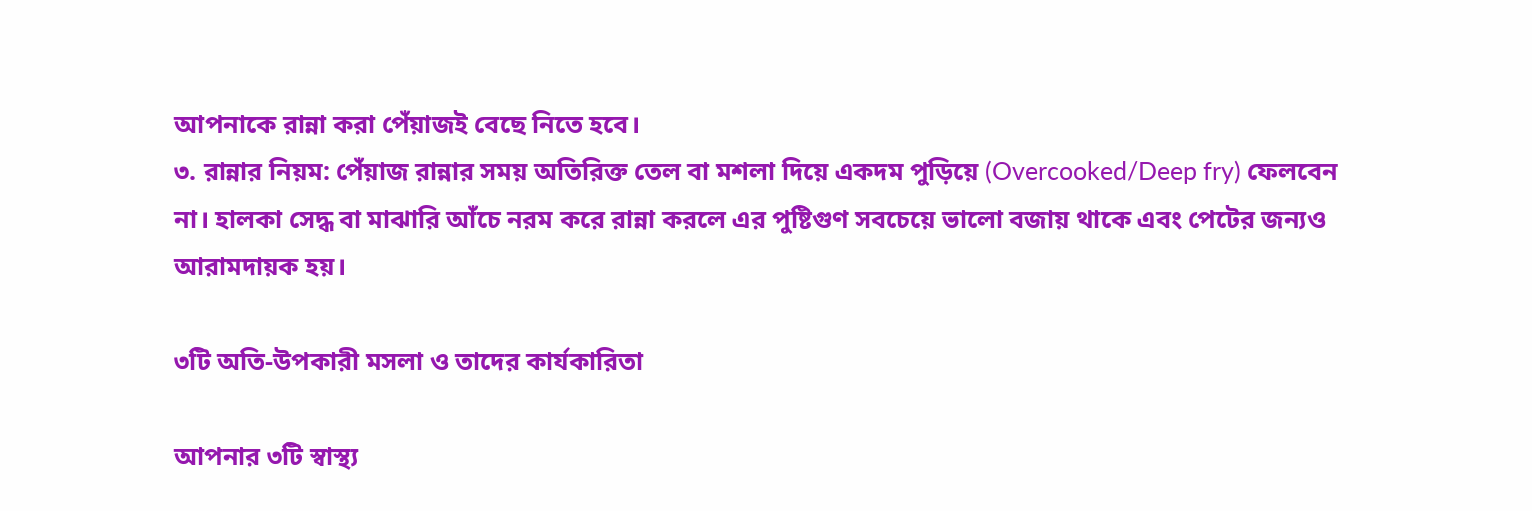আপনাকে রান্না করা পেঁয়াজই বেছে নিতে হবে।
৩. রান্নার নিয়ম: পেঁয়াজ রান্নার সময় অতিরিক্ত তেল বা মশলা দিয়ে একদম পুড়িয়ে (Overcooked/Deep fry) ফেলবেন না। হালকা সেদ্ধ বা মাঝারি আঁচে নরম করে রান্না করলে এর পুষ্টিগুণ সবচেয়ে ভালো বজায় থাকে এবং পেটের জন্যও আরামদায়ক হয়।

৩টি অতি-উপকারী মসলা ও তাদের কার্যকারিতা

আপনার ৩টি স্বাস্থ্য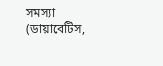সমস্যা (ডায়াবেটিস,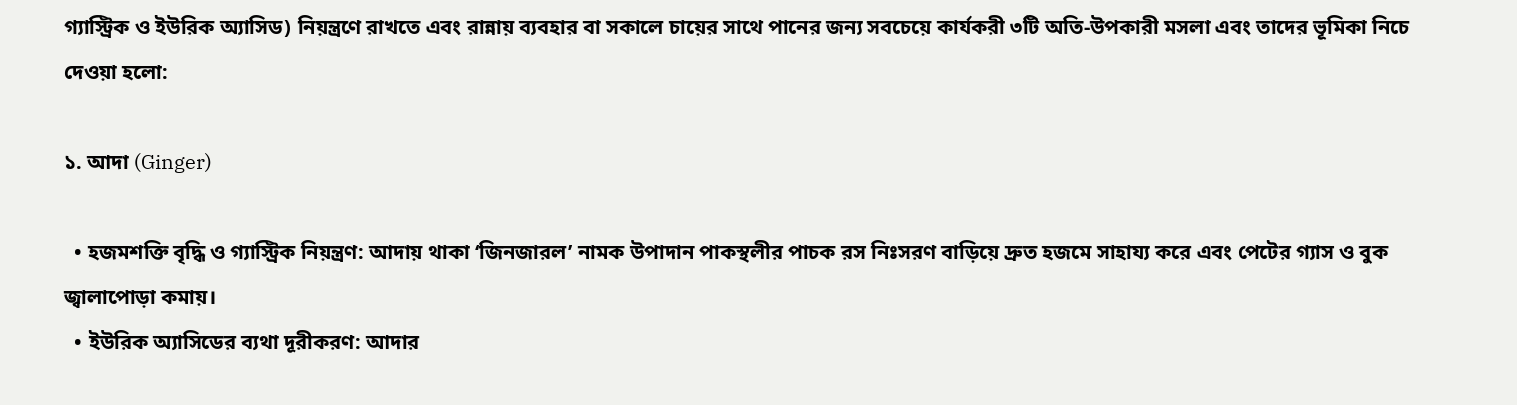গ্যাস্ট্রিক ও ইউরিক অ্যাসিড) নিয়ন্ত্রণে রাখতে এবং রান্নায় ব্যবহার বা সকালে চায়ের সাথে পানের জন্য সবচেয়ে কার্যকরী ৩টি অতি-উপকারী মসলা এবং তাদের ভূমিকা নিচে দেওয়া হলো:

১. আদা (Ginger)

  • হজমশক্তি বৃদ্ধি ও গ্যাস্ট্রিক নিয়ন্ত্রণ: আদায় থাকা ‘জিনজারল’ নামক উপাদান পাকস্থলীর পাচক রস নিঃসরণ বাড়িয়ে দ্রুত হজমে সাহায্য করে এবং পেটের গ্যাস ও বুক জ্বালাপোড়া কমায়।
  • ইউরিক অ্যাসিডের ব্যথা দূরীকরণ: আদার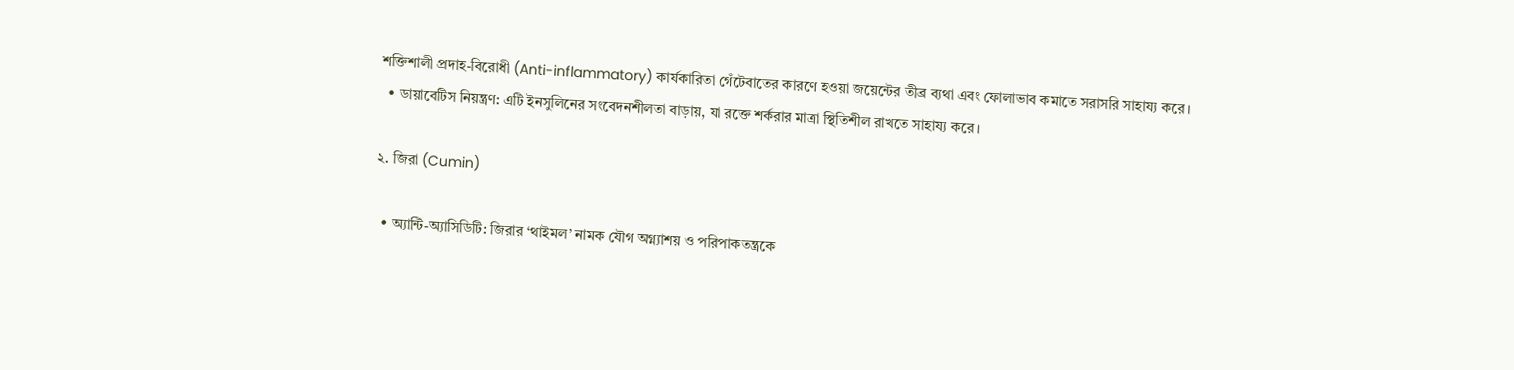শক্তিশালী প্রদাহ-বিরোধী (Anti-inflammatory) কার্যকারিতা গেঁটেবাতের কারণে হওয়া জয়েন্টের তীব্র ব্যথা এবং ফোলাভাব কমাতে সরাসরি সাহায্য করে।
  • ডায়াবেটিস নিয়ন্ত্রণ: এটি ইনসুলিনের সংবেদনশীলতা বাড়ায়, যা রক্তে শর্করার মাত্রা স্থিতিশীল রাখতে সাহায্য করে।

২. জিরা (Cumin)

  • অ্যান্টি-অ্যাসিডিটি: জিরার ‘থাইমল’ নামক যৌগ অগ্ন্যাশয় ও পরিপাকতন্ত্রকে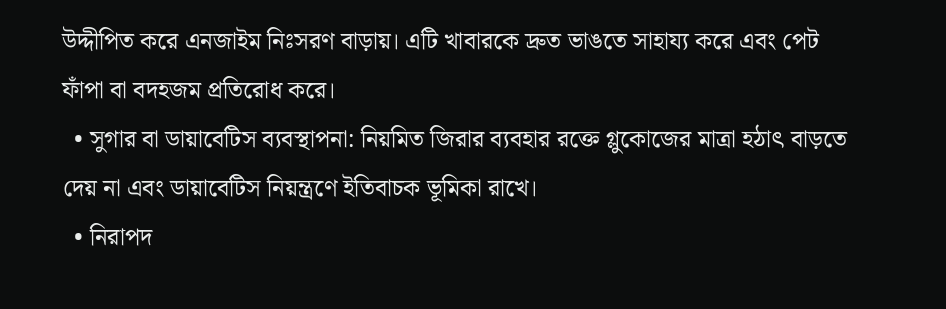উদ্দীপিত করে এনজাইম নিঃসরণ বাড়ায়। এটি খাবারকে দ্রুত ভাঙতে সাহায্য করে এবং পেট ফাঁপা বা বদহজম প্রতিরোধ করে।
  • সুগার বা ডায়াবেটিস ব্যবস্থাপনা: নিয়মিত জিরার ব্যবহার রক্তে গ্লুকোজের মাত্রা হঠাৎ বাড়তে দেয় না এবং ডায়াবেটিস নিয়ন্ত্রণে ইতিবাচক ভূমিকা রাখে।
  • নিরাপদ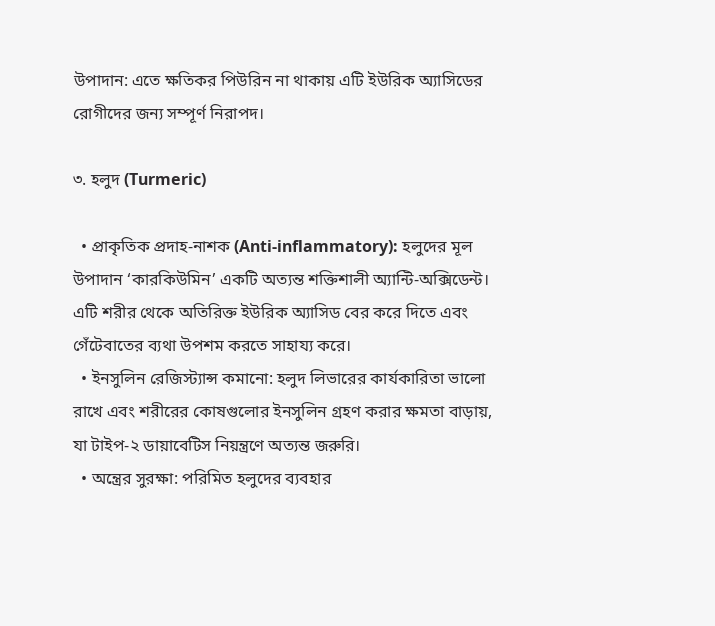উপাদান: এতে ক্ষতিকর পিউরিন না থাকায় এটি ইউরিক অ্যাসিডের রোগীদের জন্য সম্পূর্ণ নিরাপদ।

৩. হলুদ (Turmeric)

  • প্রাকৃতিক প্রদাহ-নাশক (Anti-inflammatory): হলুদের মূল উপাদান ‘কারকিউমিন’ একটি অত্যন্ত শক্তিশালী অ্যান্টি-অক্সিডেন্ট। এটি শরীর থেকে অতিরিক্ত ইউরিক অ্যাসিড বের করে দিতে এবং গেঁটেবাতের ব্যথা উপশম করতে সাহায্য করে।
  • ইনসুলিন রেজিস্ট্যান্স কমানো: হলুদ লিভারের কার্যকারিতা ভালো রাখে এবং শরীরের কোষগুলোর ইনসুলিন গ্রহণ করার ক্ষমতা বাড়ায়, যা টাইপ-২ ডায়াবেটিস নিয়ন্ত্রণে অত্যন্ত জরুরি।
  • অন্ত্রের সুরক্ষা: পরিমিত হলুদের ব্যবহার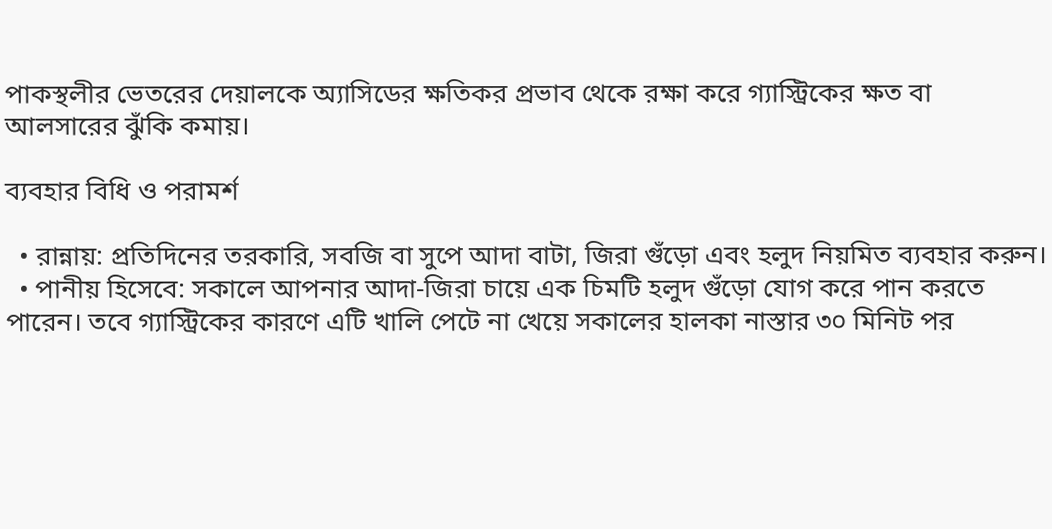পাকস্থলীর ভেতরের দেয়ালকে অ্যাসিডের ক্ষতিকর প্রভাব থেকে রক্ষা করে গ্যাস্ট্রিকের ক্ষত বা আলসারের ঝুঁকি কমায়।

ব্যবহার বিধি ও পরামর্শ

  • রান্নায়: প্রতিদিনের তরকারি, সবজি বা সুপে আদা বাটা, জিরা গুঁড়ো এবং হলুদ নিয়মিত ব্যবহার করুন।
  • পানীয় হিসেবে: সকালে আপনার আদা-জিরা চায়ে এক চিমটি হলুদ গুঁড়ো যোগ করে পান করতে পারেন। তবে গ্যাস্ট্রিকের কারণে এটি খালি পেটে না খেয়ে সকালের হালকা নাস্তার ৩০ মিনিট পর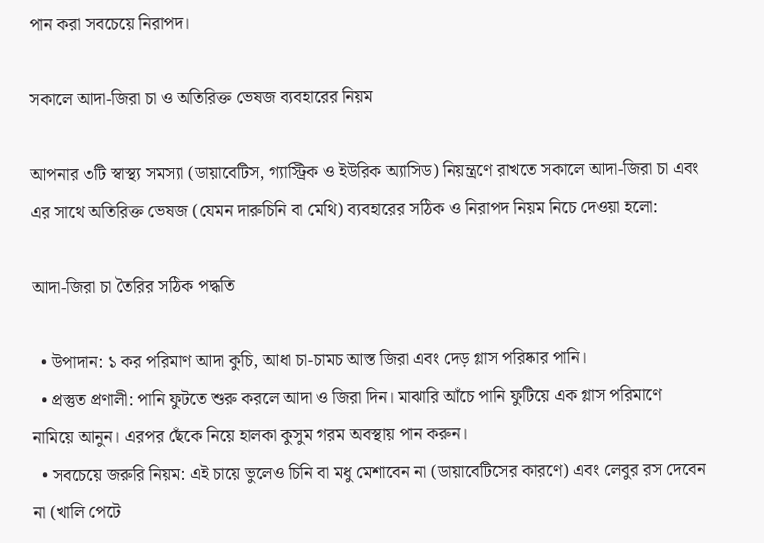পান করা সবচেয়ে নিরাপদ।

সকালে আদা-জিরা চা ও অতিরিক্ত ভেষজ ব্যবহারের নিয়ম

আপনার ৩টি স্বাস্থ্য সমস্যা (ডায়াবেটিস, গ্যাস্ট্রিক ও ইউরিক অ্যাসিড) নিয়ন্ত্রণে রাখতে সকালে আদা-জিরা চা এবং এর সাথে অতিরিক্ত ভেষজ (যেমন দারুচিনি বা মেথি) ব্যবহারের সঠিক ও নিরাপদ নিয়ম নিচে দেওয়া হলো:

আদা-জিরা চা তৈরির সঠিক পদ্ধতি

  • উপাদান: ১ কর পরিমাণ আদা কুচি, আধা চা-চামচ আস্ত জিরা এবং দেড় গ্লাস পরিষ্কার পানি।
  • প্রস্তুত প্রণালী: পানি ফুটতে শুরু করলে আদা ও জিরা দিন। মাঝারি আঁচে পানি ফুটিয়ে এক গ্লাস পরিমাণে নামিয়ে আনুন। এরপর ছেঁকে নিয়ে হালকা কুসুম গরম অবস্থায় পান করুন।
  • সবচেয়ে জরুরি নিয়ম: এই চায়ে ভুলেও চিনি বা মধু মেশাবেন না (ডায়াবেটিসের কারণে) এবং লেবুর রস দেবেন না (খালি পেটে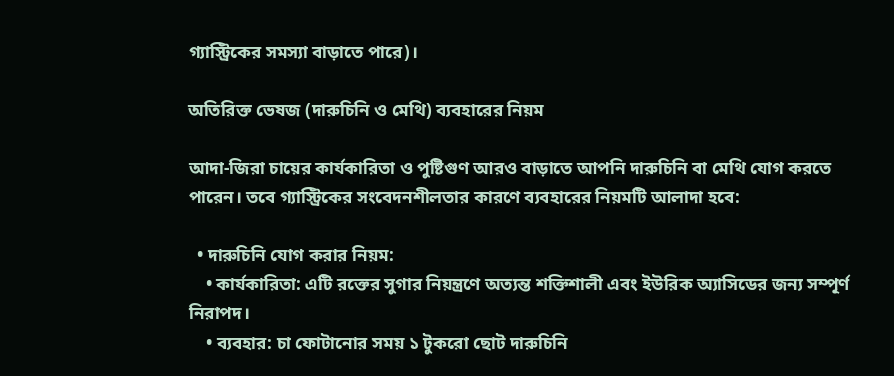গ্যাস্ট্রিকের সমস্যা বাড়াতে পারে)।

অতিরিক্ত ভেষজ (দারুচিনি ও মেথি) ব্যবহারের নিয়ম

আদা-জিরা চায়ের কার্যকারিতা ও পুষ্টিগুণ আরও বাড়াতে আপনি দারুচিনি বা মেথি যোগ করতে পারেন। তবে গ্যাস্ট্রিকের সংবেদনশীলতার কারণে ব্যবহারের নিয়মটি আলাদা হবে:

  • দারুচিনি যোগ করার নিয়ম:
    • কার্যকারিতা: এটি রক্তের সুগার নিয়ন্ত্রণে অত্যন্ত শক্তিশালী এবং ইউরিক অ্যাসিডের জন্য সম্পূর্ণ নিরাপদ।
    • ব্যবহার: চা ফোটানোর সময় ১ টুকরো ছোট দারুচিনি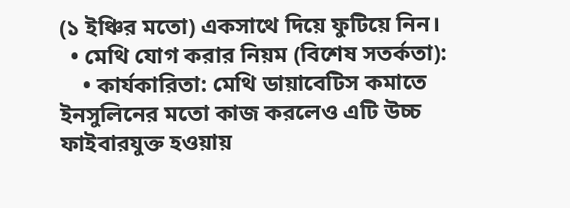(১ ইঞ্চির মতো) একসাথে দিয়ে ফুটিয়ে নিন।
  • মেথি যোগ করার নিয়ম (বিশেষ সতর্কতা):
    • কার্যকারিতা: মেথি ডায়াবেটিস কমাতে ইনসুলিনের মতো কাজ করলেও এটি উচ্চ ফাইবারযুক্ত হওয়ায়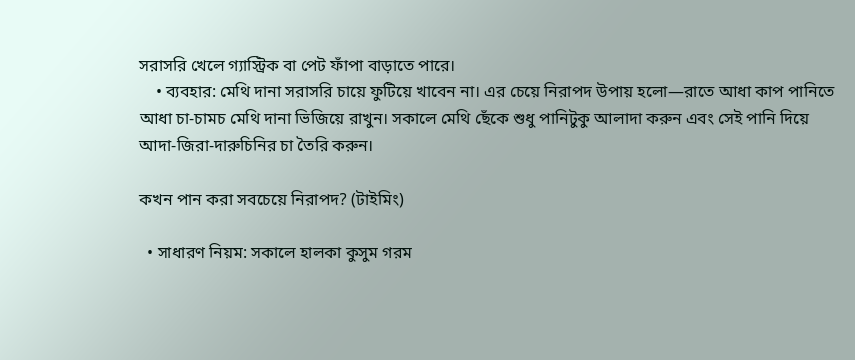সরাসরি খেলে গ্যাস্ট্রিক বা পেট ফাঁপা বাড়াতে পারে।
    • ব্যবহার: মেথি দানা সরাসরি চায়ে ফুটিয়ে খাবেন না। এর চেয়ে নিরাপদ উপায় হলো—রাতে আধা কাপ পানিতে আধা চা-চামচ মেথি দানা ভিজিয়ে রাখুন। সকালে মেথি ছেঁকে শুধু পানিটুকু আলাদা করুন এবং সেই পানি দিয়ে আদা-জিরা-দারুচিনির চা তৈরি করুন।

কখন পান করা সবচেয়ে নিরাপদ? (টাইমিং)

  • সাধারণ নিয়ম: সকালে হালকা কুসুম গরম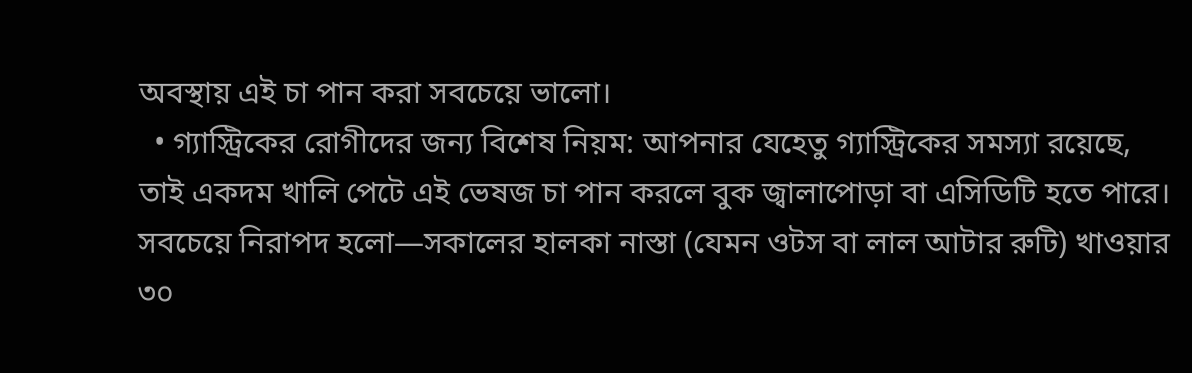অবস্থায় এই চা পান করা সবচেয়ে ভালো।
  • গ্যাস্ট্রিকের রোগীদের জন্য বিশেষ নিয়ম: আপনার যেহেতু গ্যাস্ট্রিকের সমস্যা রয়েছে, তাই একদম খালি পেটে এই ভেষজ চা পান করলে বুক জ্বালাপোড়া বা এসিডিটি হতে পারে। সবচেয়ে নিরাপদ হলো—সকালের হালকা নাস্তা (যেমন ওটস বা লাল আটার রুটি) খাওয়ার ৩০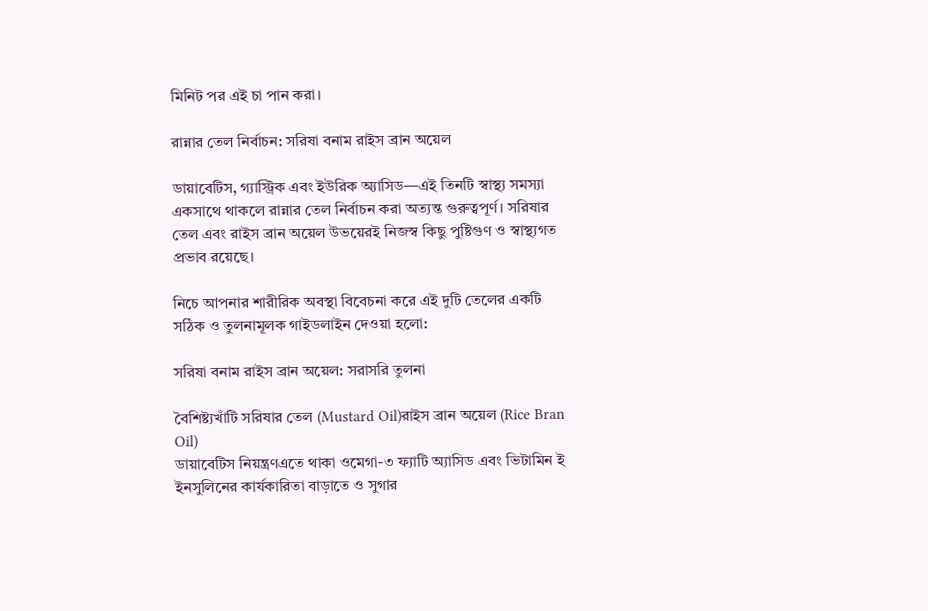মিনিট পর এই চা পান করা।

রান্নার তেল নির্বাচন: সরিষা বনাম রাইস ব্রান অয়েল

ডায়াবেটিস, গ্যাস্ট্রিক এবং ইউরিক অ্যাসিড—এই তিনটি স্বাস্থ্য সমস্যা একসাথে থাকলে রান্নার তেল নির্বাচন করা অত্যন্ত গুরুত্বপূর্ণ। সরিষার তেল এবং রাইস ব্রান অয়েল উভয়েরই নিজস্ব কিছু পুষ্টিগুণ ও স্বাস্থ্যগত প্রভাব রয়েছে।

নিচে আপনার শারীরিক অবস্থা বিবেচনা করে এই দুটি তেলের একটি সঠিক ও তুলনামূলক গাইডলাইন দেওয়া হলো:

সরিষা বনাম রাইস ব্রান অয়েল: সরাসরি তুলনা

বৈশিষ্ট্যখাঁটি সরিষার তেল (Mustard Oil)রাইস ব্রান অয়েল (Rice Bran Oil)
ডায়াবেটিস নিয়ন্ত্রণএতে থাকা ওমেগা-৩ ফ্যাটি অ্যাসিড এবং ভিটামিন ই ইনসুলিনের কার্যকারিতা বাড়াতে ও সুগার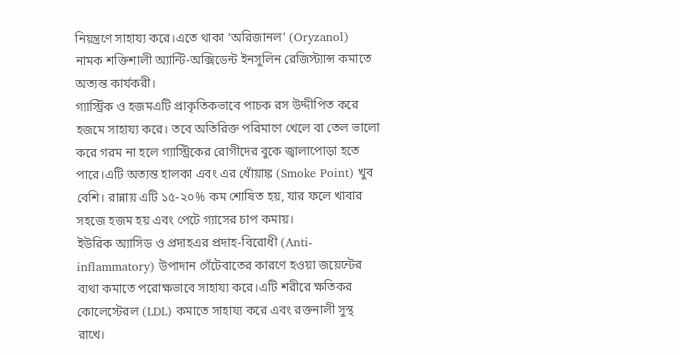নিয়ন্ত্রণে সাহায্য করে।এতে থাকা ‘অরিজানল’ (Oryzanol) নামক শক্তিশালী অ্যান্টি-অক্সিডেন্ট ইনসুলিন রেজিস্ট্যান্স কমাতে অত্যন্ত কার্যকরী।
গ্যাস্ট্রিক ও হজমএটি প্রাকৃতিকভাবে পাচক রস উদ্দীপিত করে হজমে সাহায্য করে। তবে অতিরিক্ত পরিমাণে খেলে বা তেল ভালো করে গরম না হলে গ্যাস্ট্রিকের রোগীদের বুকে জ্বালাপোড়া হতে পারে।এটি অত্যন্ত হালকা এবং এর ধোঁয়াঙ্ক (Smoke Point) খুব বেশি। রান্নায় এটি ১৫-২০% কম শোষিত হয়, যার ফলে খাবার সহজে হজম হয় এবং পেটে গ্যাসের চাপ কমায়।
ইউরিক অ্যাসিড ও প্রদাহএর প্রদাহ-বিরোধী (Anti-inflammatory) উপাদান গেঁটেবাতের কারণে হওয়া জয়েন্টের ব্যথা কমাতে পরোক্ষভাবে সাহায্য করে।এটি শরীরে ক্ষতিকর কোলেস্টেরল (LDL) কমাতে সাহায্য করে এবং রক্তনালী সুস্থ রাখে।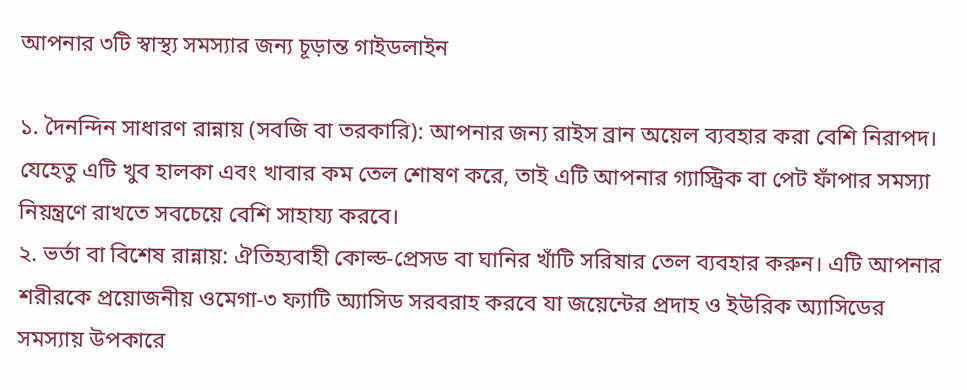আপনার ৩টি স্বাস্থ্য সমস্যার জন্য চূড়ান্ত গাইডলাইন

১. দৈনন্দিন সাধারণ রান্নায় (সবজি বা তরকারি): আপনার জন্য রাইস ব্রান অয়েল ব্যবহার করা বেশি নিরাপদ। যেহেতু এটি খুব হালকা এবং খাবার কম তেল শোষণ করে, তাই এটি আপনার গ্যাস্ট্রিক বা পেট ফাঁপার সমস্যা নিয়ন্ত্রণে রাখতে সবচেয়ে বেশি সাহায্য করবে।
২. ভর্তা বা বিশেষ রান্নায়: ঐতিহ্যবাহী কোল্ড-প্রেসড বা ঘানির খাঁটি সরিষার তেল ব্যবহার করুন। এটি আপনার শরীরকে প্রয়োজনীয় ওমেগা-৩ ফ্যাটি অ্যাসিড সরবরাহ করবে যা জয়েন্টের প্রদাহ ও ইউরিক অ্যাসিডের সমস্যায় উপকারে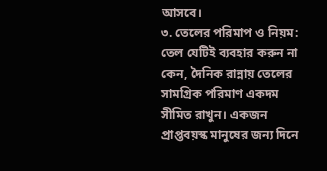আসবে।
৩. তেলের পরিমাপ ও নিয়ম: তেল যেটিই ব্যবহার করুন না কেন, দৈনিক রান্নায় তেলের সামগ্রিক পরিমাণ একদম সীমিত রাখুন। একজন প্রাপ্তবয়স্ক মানুষের জন্য দিনে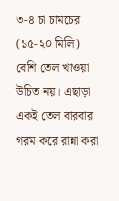৩-৪ চা চামচের (১৫-২০ মিলি) বেশি তেল খাওয়া উচিত নয়। এছাড়া একই তেল বারবার গরম করে রান্না করা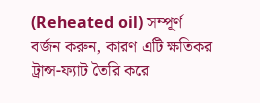(Reheated oil) সম্পূর্ণ বর্জন করুন, কারণ এটি ক্ষতিকর ট্রান্স-ফ্যাট তৈরি করে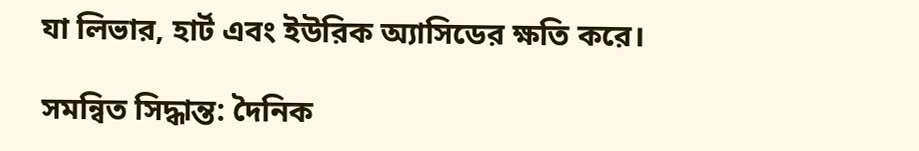যা লিভার, হার্ট এবং ইউরিক অ্যাসিডের ক্ষতি করে।

সমন্বিত সিদ্ধান্ত: দৈনিক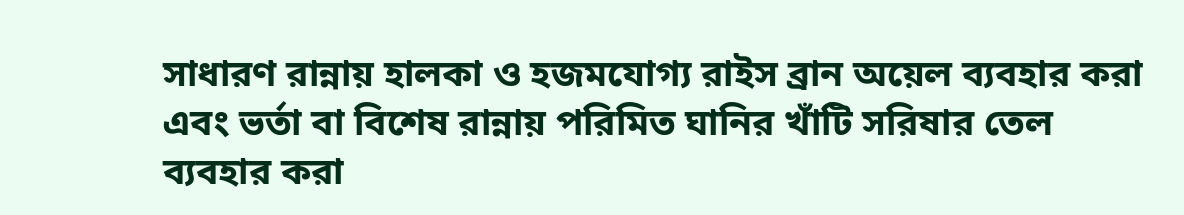সাধারণ রান্নায় হালকা ও হজমযোগ্য রাইস ব্রান অয়েল ব্যবহার করা এবং ভর্তা বা বিশেষ রান্নায় পরিমিত ঘানির খাঁটি সরিষার তেল ব্যবহার করা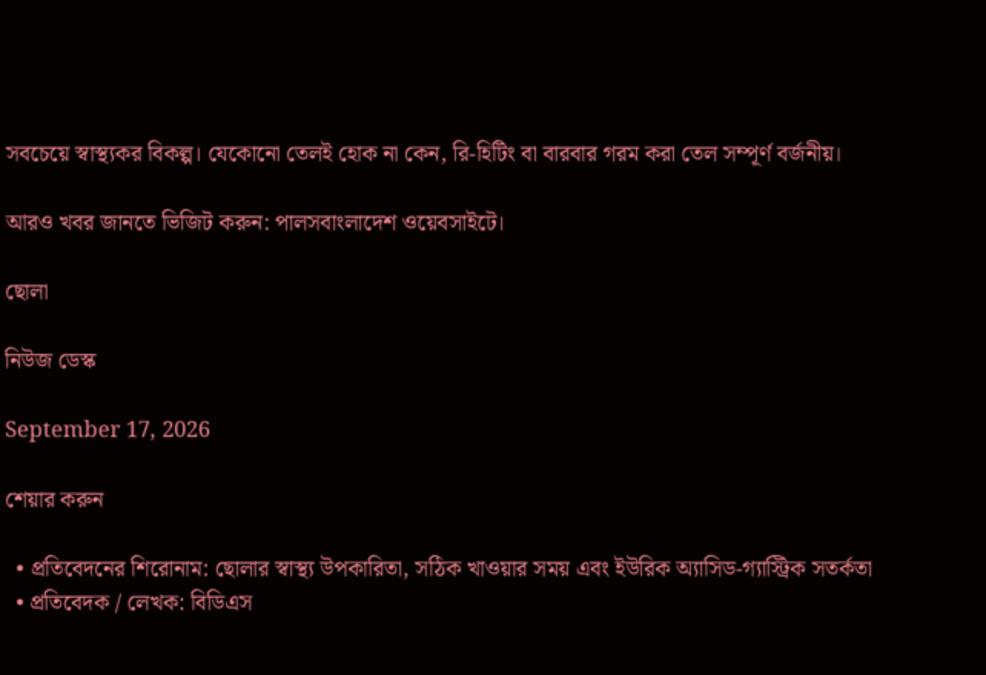সবচেয়ে স্বাস্থ্যকর বিকল্প। যেকোনো তেলই হোক না কেন, রি-হিটিং বা বারবার গরম করা তেল সম্পূর্ণ বর্জনীয়।

আরও খবর জানতে ভিজিট করুন: পালসবাংলাদেশ ওয়েবসাইটে।

ছোলা

নিউজ ডেস্ক

September 17, 2026

শেয়ার করুন

  • প্রতিবেদনের শিরোনাম: ছোলার স্বাস্থ্য উপকারিতা, সঠিক খাওয়ার সময় এবং ইউরিক অ্যাসিড-গ্যাস্ট্রিক সতর্কতা
  • প্রতিবেদক / লেখক: বিডিএস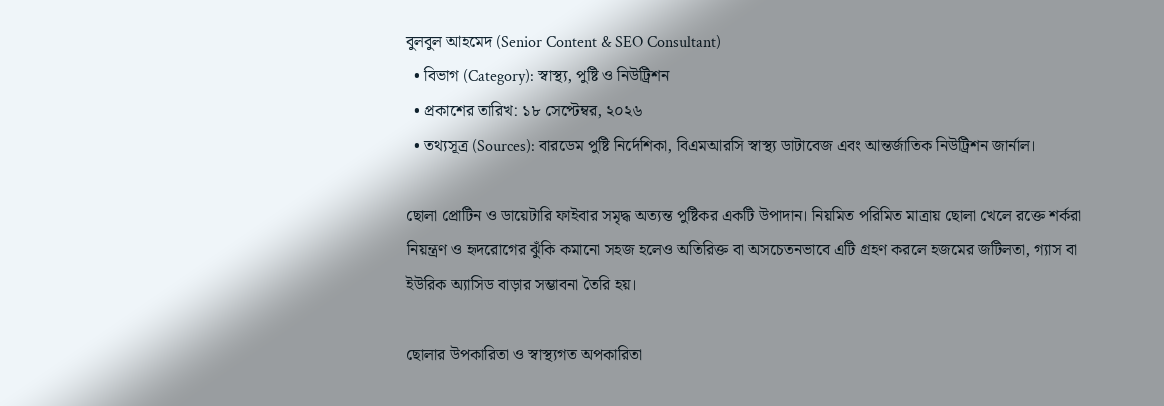বুলবুল আহমেদ (Senior Content & SEO Consultant)
  • বিভাগ (Category): স্বাস্থ্য, পুষ্টি ও নিউট্রিশন
  • প্রকাশের তারিখ: ১৮ সেপ্টেম্বর, ২০২৬
  • তথ্যসূত্র (Sources): বারডেম পুষ্টি নির্দেশিকা, বিএমআরসি স্বাস্থ্য ডাটাবেজ এবং আন্তর্জাতিক নিউট্রিশন জার্নাল।

ছোলা প্রোটিন ও ডায়েটারি ফাইবার সমৃদ্ধ অত্যন্ত পুষ্টিকর একটি উপাদান। নিয়মিত পরিমিত মাত্রায় ছোলা খেলে রক্তে শর্করা নিয়ন্ত্রণ ও হৃদরোগের ঝুঁকি কমানো সহজ হলেও অতিরিক্ত বা অসচেতনভাবে এটি গ্রহণ করলে হজমের জটিলতা, গ্যাস বা ইউরিক অ্যাসিড বাড়ার সম্ভাবনা তৈরি হয়।

ছোলার উপকারিতা ও স্বাস্থ্যগত অপকারিতা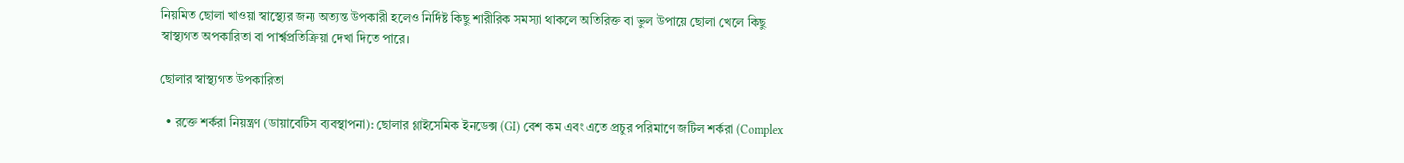নিয়মিত ছোলা খাওয়া স্বাস্থ্যের জন্য অত্যন্ত উপকারী হলেও নির্দিষ্ট কিছু শারীরিক সমস্যা থাকলে অতিরিক্ত বা ভুল উপায়ে ছোলা খেলে কিছু স্বাস্থ্যগত অপকারিতা বা পার্শ্বপ্রতিক্রিয়া দেখা দিতে পারে।

ছোলার স্বাস্থ্যগত উপকারিতা

  • রক্তে শর্করা নিয়ন্ত্রণ (ডায়াবেটিস ব্যবস্থাপনা): ছোলার গ্লাইসেমিক ইনডেক্স (GI) বেশ কম এবং এতে প্রচুর পরিমাণে জটিল শর্করা (Complex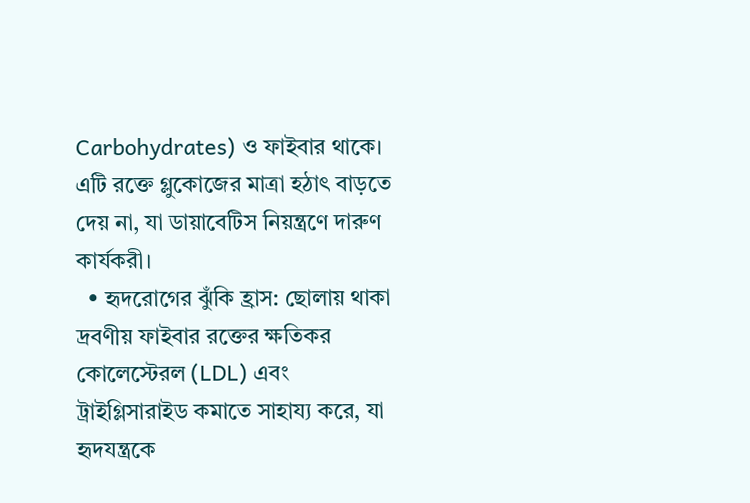Carbohydrates) ও ফাইবার থাকে। এটি রক্তে গ্লুকোজের মাত্রা হঠাৎ বাড়তে দেয় না, যা ডায়াবেটিস নিয়ন্ত্রণে দারুণ কার্যকরী।
  • হৃদরোগের ঝুঁকি হ্রাস: ছোলায় থাকা দ্রবণীয় ফাইবার রক্তের ক্ষতিকর কোলেস্টেরল (LDL) এবং ট্রাইগ্লিসারাইড কমাতে সাহায্য করে, যা হৃদযন্ত্রকে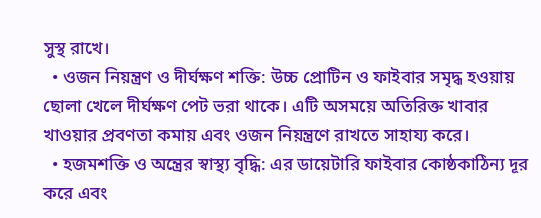সুস্থ রাখে।
  • ওজন নিয়ন্ত্রণ ও দীর্ঘক্ষণ শক্তি: উচ্চ প্রোটিন ও ফাইবার সমৃদ্ধ হওয়ায় ছোলা খেলে দীর্ঘক্ষণ পেট ভরা থাকে। এটি অসময়ে অতিরিক্ত খাবার খাওয়ার প্রবণতা কমায় এবং ওজন নিয়ন্ত্রণে রাখতে সাহায্য করে।
  • হজমশক্তি ও অন্ত্রের স্বাস্থ্য বৃদ্ধি: এর ডায়েটারি ফাইবার কোষ্ঠকাঠিন্য দূর করে এবং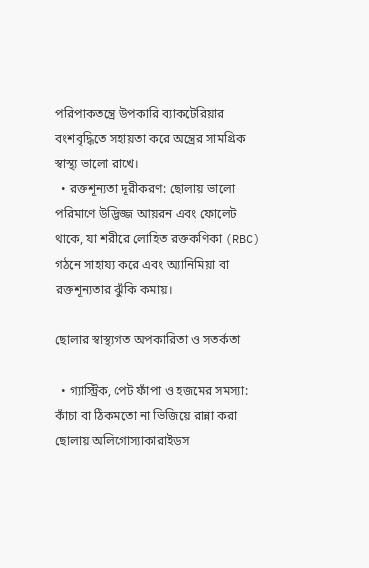পরিপাকতন্ত্রে উপকারি ব্যাকটেরিয়ার বংশবৃদ্ধিতে সহায়তা করে অন্ত্রের সামগ্রিক স্বাস্থ্য ভালো রাখে।
  • রক্তশূন্যতা দূরীকরণ: ছোলায় ভালো পরিমাণে উদ্ভিজ্জ আয়রন এবং ফোলেট থাকে, যা শরীরে লোহিত রক্তকণিকা (RBC) গঠনে সাহায্য করে এবং অ্যানিমিয়া বা রক্তশূন্যতার ঝুঁকি কমায়।

ছোলার স্বাস্থ্যগত অপকারিতা ও সতর্কতা

  • গ্যাস্ট্রিক, পেট ফাঁপা ও হজমের সমস্যা: কাঁচা বা ঠিকমতো না ভিজিয়ে রান্না করা ছোলায় অলিগোস্যাকারাইডস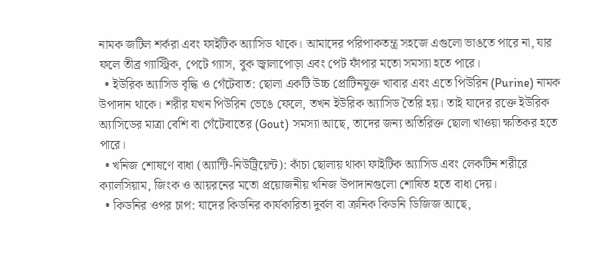নামক জটিল শর্করা এবং ফাইটিক অ্যাসিড থাকে। আমাদের পরিপাকতন্ত্র সহজে এগুলো ভাঙতে পারে না, যার ফলে তীব্র গ্যাস্ট্রিক, পেটে গ্যাস, বুক জ্বালাপোড়া এবং পেট ফাঁপার মতো সমস্যা হতে পারে।
  • ইউরিক অ্যাসিড বৃদ্ধি ও গেঁটেবাত: ছোলা একটি উচ্চ প্রোটিনযুক্ত খাবার এবং এতে পিউরিন (Purine) নামক উপাদান থাকে। শরীর যখন পিউরিন ভেঙে ফেলে, তখন ইউরিক অ্যাসিড তৈরি হয়। তাই যাদের রক্তে ইউরিক অ্যাসিডের মাত্রা বেশি বা গেঁটেবাতের (Gout) সমস্যা আছে, তাদের জন্য অতিরিক্ত ছোলা খাওয়া ক্ষতিকর হতে পারে।
  • খনিজ শোষণে বাধা (অ্যান্টি-নিউট্রিয়েন্ট): কাঁচা ছোলায় থাকা ফাইটিক অ্যাসিড এবং লেকটিন শরীরে ক্যালসিয়াম, জিংক ও আয়রনের মতো প্রয়োজনীয় খনিজ উপাদানগুলো শোষিত হতে বাধা দেয়।
  • কিডনির ওপর চাপ: যাদের কিডনির কার্যকারিতা দুর্বল বা ক্রনিক কিডনি ডিজিজ আছে,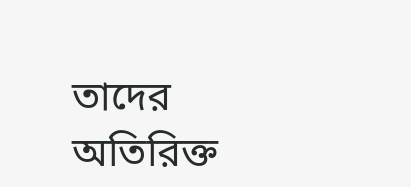তাদের অতিরিক্ত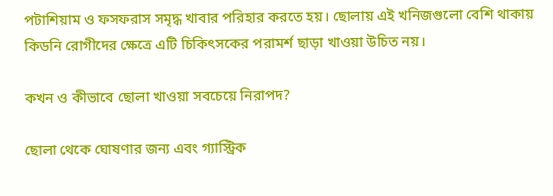পটাশিয়াম ও ফসফরাস সমৃদ্ধ খাবার পরিহার করতে হয়। ছোলায় এই খনিজগুলো বেশি থাকায় কিডনি রোগীদের ক্ষেত্রে এটি চিকিৎসকের পরামর্শ ছাড়া খাওয়া উচিত নয়।

কখন ও কীভাবে ছোলা খাওয়া সবচেয়ে নিরাপদ?

ছোলা থেকে ঘোষণার জন্য এবং গ্যাস্ট্রিক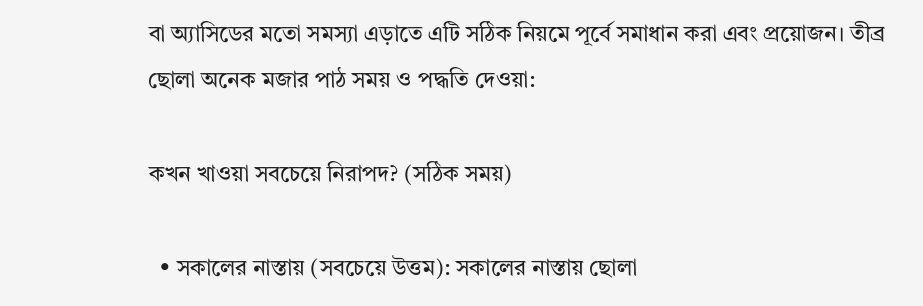বা অ্যাসিডের মতো সমস্যা এড়াতে এটি সঠিক নিয়মে পূর্বে সমাধান করা এবং প্রয়োজন। তীব্র ছোলা অনেক মজার পাঠ সময় ও পদ্ধতি দেওয়া:

কখন খাওয়া সবচেয়ে নিরাপদ? (সঠিক সময়)

  • সকালের নাস্তায় (সবচেয়ে উত্তম): সকালের নাস্তায় ছোলা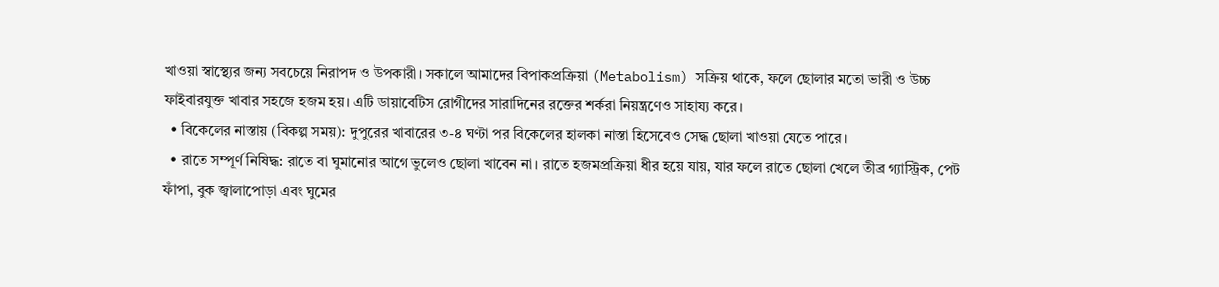খাওয়া স্বাস্থ্যের জন্য সবচেয়ে নিরাপদ ও উপকারী। সকালে আমাদের বিপাকপ্রক্রিয়া (Metabolism) সক্রিয় থাকে, ফলে ছোলার মতো ভারী ও উচ্চ ফাইবারযুক্ত খাবার সহজে হজম হয়। এটি ডায়াবেটিস রোগীদের সারাদিনের রক্তের শর্করা নিয়ন্ত্রণেও সাহায্য করে।
  • বিকেলের নাস্তায় (বিকল্প সময়): দুপুরের খাবারের ৩-৪ ঘণ্টা পর বিকেলের হালকা নাস্তা হিসেবেও সেদ্ধ ছোলা খাওয়া যেতে পারে।
  • রাতে সম্পূর্ণ নিষিদ্ধ: রাতে বা ঘুমানোর আগে ভুলেও ছোলা খাবেন না। রাতে হজমপ্রক্রিয়া ধীর হয়ে যায়, যার ফলে রাতে ছোলা খেলে তীব্র গ্যাস্ট্রিক, পেট ফাঁপা, বুক জ্বালাপোড়া এবং ঘুমের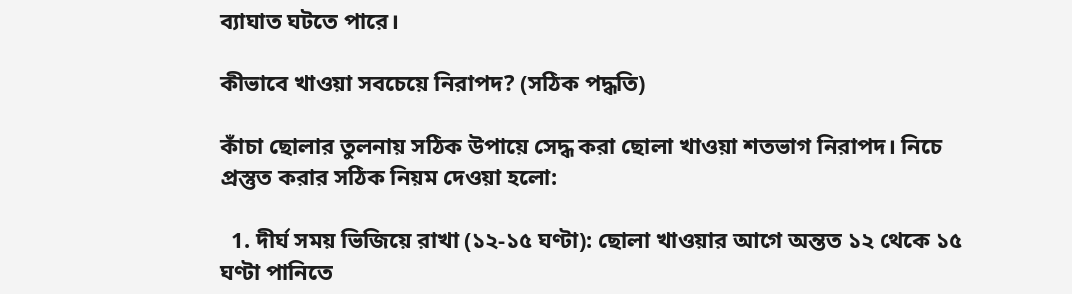ব্যাঘাত ঘটতে পারে।

কীভাবে খাওয়া সবচেয়ে নিরাপদ? (সঠিক পদ্ধতি)

কাঁচা ছোলার তুলনায় সঠিক উপায়ে সেদ্ধ করা ছোলা খাওয়া শতভাগ নিরাপদ। নিচে প্রস্তুত করার সঠিক নিয়ম দেওয়া হলো:

  1. দীর্ঘ সময় ভিজিয়ে রাখা (১২-১৫ ঘণ্টা): ছোলা খাওয়ার আগে অন্তত ১২ থেকে ১৫ ঘণ্টা পানিতে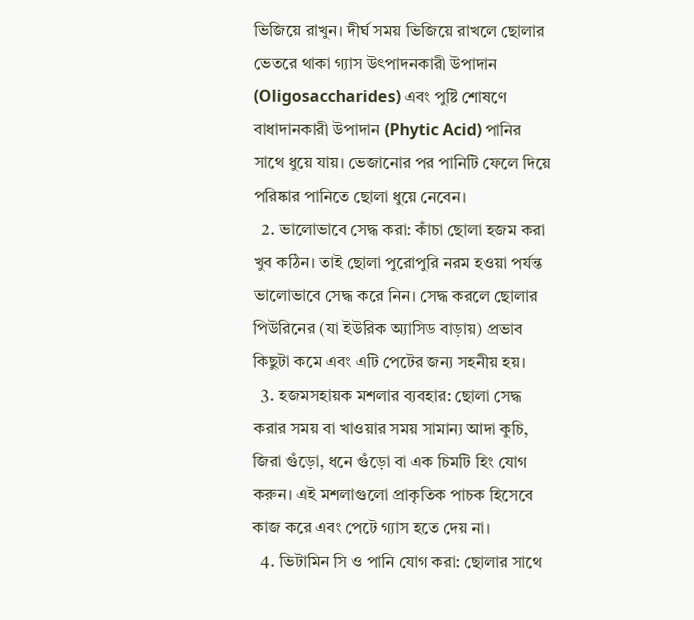ভিজিয়ে রাখুন। দীর্ঘ সময় ভিজিয়ে রাখলে ছোলার ভেতরে থাকা গ্যাস উৎপাদনকারী উপাদান (Oligosaccharides) এবং পুষ্টি শোষণে বাধাদানকারী উপাদান (Phytic Acid) পানির সাথে ধুয়ে যায়। ভেজানোর পর পানিটি ফেলে দিয়ে পরিষ্কার পানিতে ছোলা ধুয়ে নেবেন।
  2. ভালোভাবে সেদ্ধ করা: কাঁচা ছোলা হজম করা খুব কঠিন। তাই ছোলা পুরোপুরি নরম হওয়া পর্যন্ত ভালোভাবে সেদ্ধ করে নিন। সেদ্ধ করলে ছোলার পিউরিনের (যা ইউরিক অ্যাসিড বাড়ায়) প্রভাব কিছুটা কমে এবং এটি পেটের জন্য সহনীয় হয়।
  3. হজমসহায়ক মশলার ব্যবহার: ছোলা সেদ্ধ করার সময় বা খাওয়ার সময় সামান্য আদা কুচি, জিরা গুঁড়ো, ধনে গুঁড়ো বা এক চিমটি হিং যোগ করুন। এই মশলাগুলো প্রাকৃতিক পাচক হিসেবে কাজ করে এবং পেটে গ্যাস হতে দেয় না।
  4. ভিটামিন সি ও পানি যোগ করা: ছোলার সাথে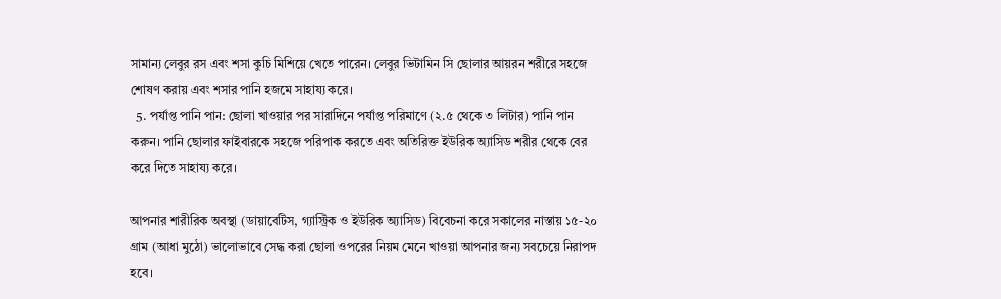সামান্য লেবুর রস এবং শসা কুচি মিশিয়ে খেতে পারেন। লেবুর ভিটামিন সি ছোলার আয়রন শরীরে সহজে শোষণ করায় এবং শসার পানি হজমে সাহায্য করে।
  5. পর্যাপ্ত পানি পান: ছোলা খাওয়ার পর সারাদিনে পর্যাপ্ত পরিমাণে (২.৫ থেকে ৩ লিটার) পানি পান করুন। পানি ছোলার ফাইবারকে সহজে পরিপাক করতে এবং অতিরিক্ত ইউরিক অ্যাসিড শরীর থেকে বের করে দিতে সাহায্য করে।

আপনার শারীরিক অবস্থা (ডায়াবেটিস, গ্যাস্ট্রিক ও ইউরিক অ্যাসিড) বিবেচনা করে সকালের নাস্তায় ১৫-২০ গ্রাম (আধা মুঠো) ভালোভাবে সেদ্ধ করা ছোলা ওপরের নিয়ম মেনে খাওয়া আপনার জন্য সবচেয়ে নিরাপদ হবে।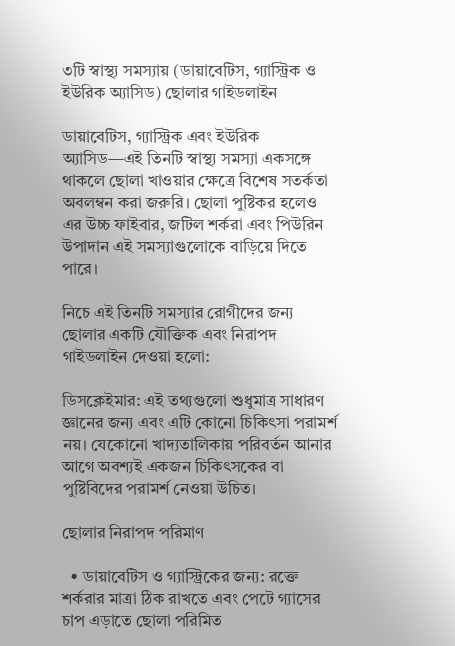৩টি স্বাস্থ্য সমস্যায় (ডায়াবেটিস, গ্যাস্ট্রিক ও ইউরিক অ্যাসিড) ছোলার গাইডলাইন

ডায়াবেটিস, গ্যাস্ট্রিক এবং ইউরিক অ্যাসিড—এই তিনটি স্বাস্থ্য সমস্যা একসঙ্গে থাকলে ছোলা খাওয়ার ক্ষেত্রে বিশেষ সতর্কতা অবলম্বন করা জরুরি। ছোলা পুষ্টিকর হলেও এর উচ্চ ফাইবার, জটিল শর্করা এবং পিউরিন উপাদান এই সমস্যাগুলোকে বাড়িয়ে দিতে পারে।

নিচে এই তিনটি সমস্যার রোগীদের জন্য ছোলার একটি যৌক্তিক এবং নিরাপদ গাইডলাইন দেওয়া হলো:

ডিসক্লেইমার: এই তথ্যগুলো শুধুমাত্র সাধারণ জ্ঞানের জন্য এবং এটি কোনো চিকিৎসা পরামর্শ নয়। যেকোনো খাদ্যতালিকায় পরিবর্তন আনার আগে অবশ্যই একজন চিকিৎসকের বা পুষ্টিবিদের পরামর্শ নেওয়া উচিত।

ছোলার নিরাপদ পরিমাণ

  • ডায়াবেটিস ও গ্যাস্ট্রিকের জন্য: রক্তে শর্করার মাত্রা ঠিক রাখতে এবং পেটে গ্যাসের চাপ এড়াতে ছোলা পরিমিত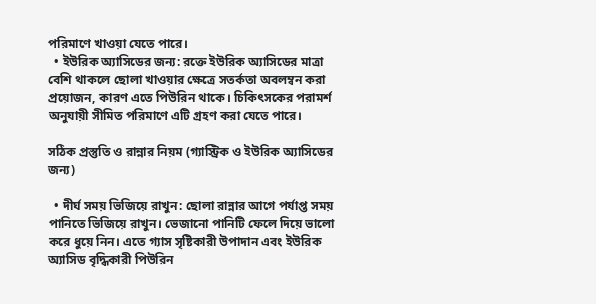পরিমাণে খাওয়া যেতে পারে।
  • ইউরিক অ্যাসিডের জন্য: রক্তে ইউরিক অ্যাসিডের মাত্রা বেশি থাকলে ছোলা খাওয়ার ক্ষেত্রে সতর্কতা অবলম্বন করা প্রয়োজন, কারণ এতে পিউরিন থাকে। চিকিৎসকের পরামর্শ অনুযায়ী সীমিত পরিমাণে এটি গ্রহণ করা যেতে পারে।

সঠিক প্রস্তুতি ও রান্নার নিয়ম (গ্যাস্ট্রিক ও ইউরিক অ্যাসিডের জন্য)

  • দীর্ঘ সময় ভিজিয়ে রাখুন: ছোলা রান্নার আগে পর্যাপ্ত সময় পানিতে ভিজিয়ে রাখুন। ভেজানো পানিটি ফেলে দিয়ে ভালো করে ধুয়ে নিন। এতে গ্যাস সৃষ্টিকারী উপাদান এবং ইউরিক অ্যাসিড বৃদ্ধিকারী পিউরিন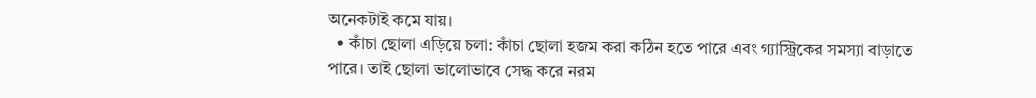অনেকটাই কমে যায়।
  • কাঁচা ছোলা এড়িয়ে চলা: কাঁচা ছোলা হজম করা কঠিন হতে পারে এবং গ্যাস্ট্রিকের সমস্যা বাড়াতে পারে। তাই ছোলা ভালোভাবে সেদ্ধ করে নরম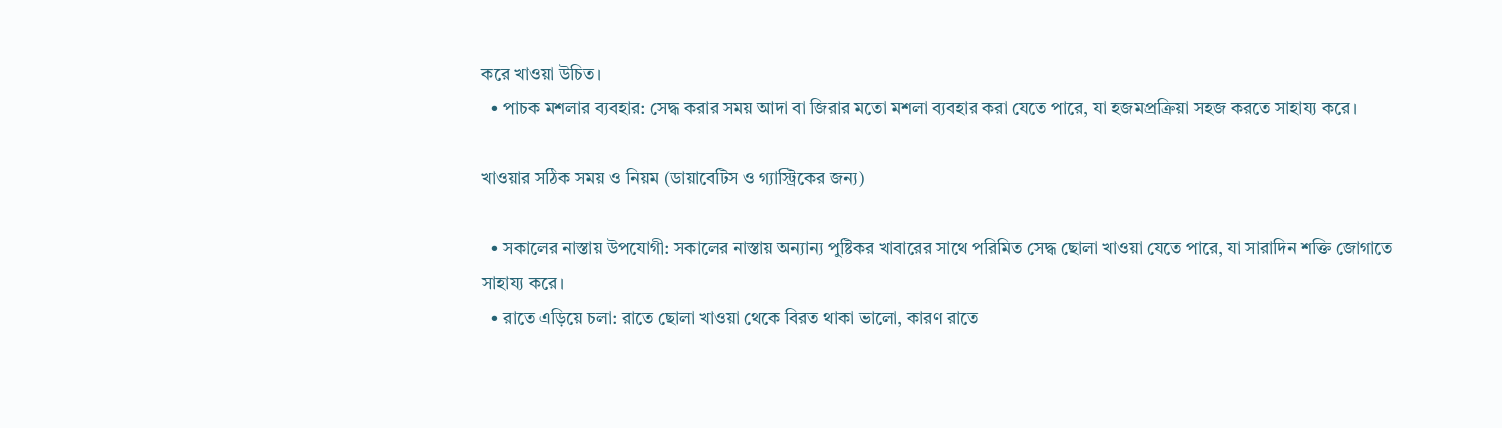করে খাওয়া উচিত।
  • পাচক মশলার ব্যবহার: সেদ্ধ করার সময় আদা বা জিরার মতো মশলা ব্যবহার করা যেতে পারে, যা হজমপ্রক্রিয়া সহজ করতে সাহায্য করে।

খাওয়ার সঠিক সময় ও নিয়ম (ডায়াবেটিস ও গ্যাস্ট্রিকের জন্য)

  • সকালের নাস্তায় উপযোগী: সকালের নাস্তায় অন্যান্য পুষ্টিকর খাবারের সাথে পরিমিত সেদ্ধ ছোলা খাওয়া যেতে পারে, যা সারাদিন শক্তি জোগাতে সাহায্য করে।
  • রাতে এড়িয়ে চলা: রাতে ছোলা খাওয়া থেকে বিরত থাকা ভালো, কারণ রাতে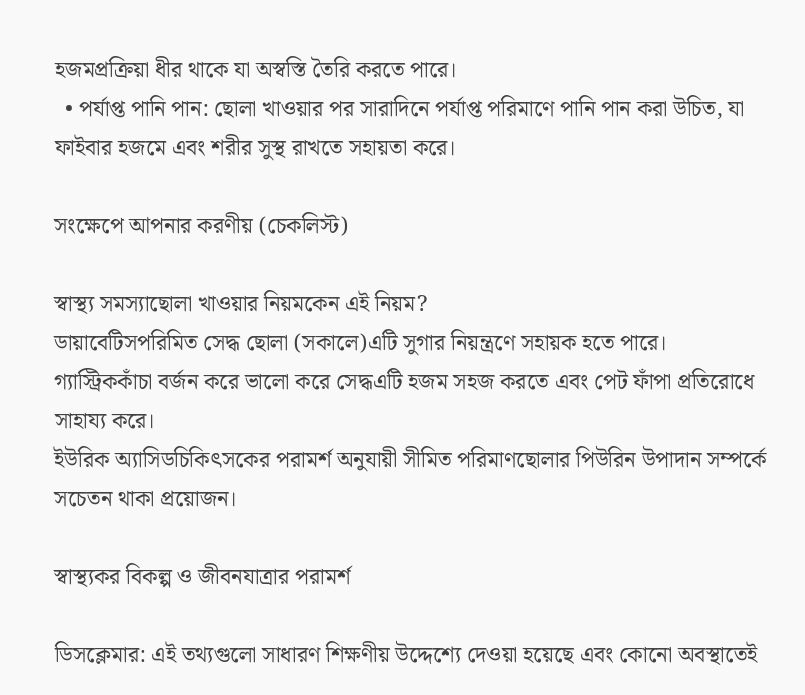হজমপ্রক্রিয়া ধীর থাকে যা অস্বস্তি তৈরি করতে পারে।
  • পর্যাপ্ত পানি পান: ছোলা খাওয়ার পর সারাদিনে পর্যাপ্ত পরিমাণে পানি পান করা উচিত, যা ফাইবার হজমে এবং শরীর সুস্থ রাখতে সহায়তা করে।

সংক্ষেপে আপনার করণীয় (চেকলিস্ট)

স্বাস্থ্য সমস্যাছোলা খাওয়ার নিয়মকেন এই নিয়ম?
ডায়াবেটিসপরিমিত সেদ্ধ ছোলা (সকালে)এটি সুগার নিয়ন্ত্রণে সহায়ক হতে পারে।
গ্যাস্ট্রিককাঁচা বর্জন করে ভালো করে সেদ্ধএটি হজম সহজ করতে এবং পেট ফাঁপা প্রতিরোধে সাহায্য করে।
ইউরিক অ্যাসিডচিকিৎসকের পরামর্শ অনুযায়ী সীমিত পরিমাণছোলার পিউরিন উপাদান সম্পর্কে সচেতন থাকা প্রয়োজন।

স্বাস্থ্যকর বিকল্প ও জীবনযাত্রার পরামর্শ

ডিসক্লেমার: এই তথ্যগুলো সাধারণ শিক্ষণীয় উদ্দেশ্যে দেওয়া হয়েছে এবং কোনো অবস্থাতেই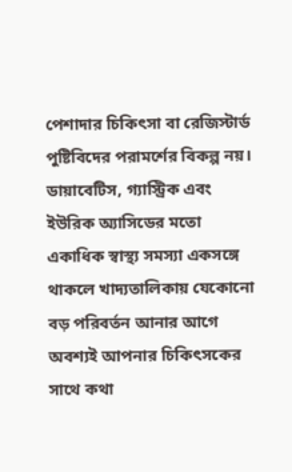পেশাদার চিকিৎসা বা রেজিস্টার্ড পুষ্টিবিদের পরামর্শের বিকল্প নয়। ডায়াবেটিস, গ্যাস্ট্রিক এবং ইউরিক অ্যাসিডের মতো একাধিক স্বাস্থ্য সমস্যা একসঙ্গে থাকলে খাদ্যতালিকায় যেকোনো বড় পরিবর্তন আনার আগে অবশ্যই আপনার চিকিৎসকের সাথে কথা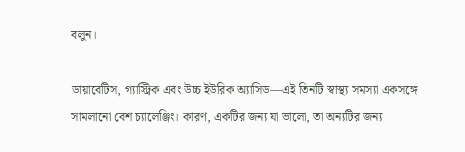বলুন।

ডায়াবেটিস, গ্যাস্ট্রিক এবং উচ্চ ইউরিক অ্যাসিড—এই তিনটি স্বাস্থ্য সমস্যা একসঙ্গে সামলানো বেশ চ্যালেঞ্জিং। কারণ, একটির জন্য যা ভালো, তা অন্যটির জন্য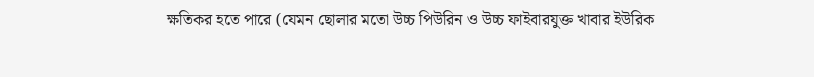ক্ষতিকর হতে পারে (যেমন ছোলার মতো উচ্চ পিউরিন ও উচ্চ ফাইবারযুক্ত খাবার ইউরিক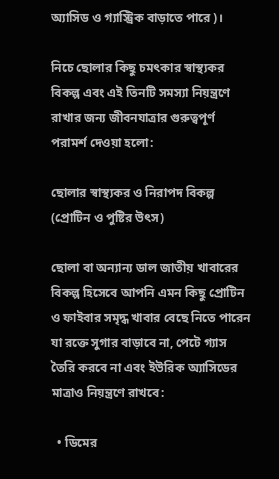অ্যাসিড ও গ্যাস্ট্রিক বাড়াতে পারে)।

নিচে ছোলার কিছু চমৎকার স্বাস্থ্যকর বিকল্প এবং এই তিনটি সমস্যা নিয়ন্ত্রণে রাখার জন্য জীবনযাত্রার গুরুত্বপূর্ণ পরামর্শ দেওয়া হলো:

ছোলার স্বাস্থ্যকর ও নিরাপদ বিকল্প (প্রোটিন ও পুষ্টির উৎস)

ছোলা বা অন্যান্য ডাল জাতীয় খাবারের বিকল্প হিসেবে আপনি এমন কিছু প্রোটিন ও ফাইবার সমৃদ্ধ খাবার বেছে নিতে পারেন যা রক্তে সুগার বাড়াবে না, পেটে গ্যাস তৈরি করবে না এবং ইউরিক অ্যাসিডের মাত্রাও নিয়ন্ত্রণে রাখবে:

  • ডিমের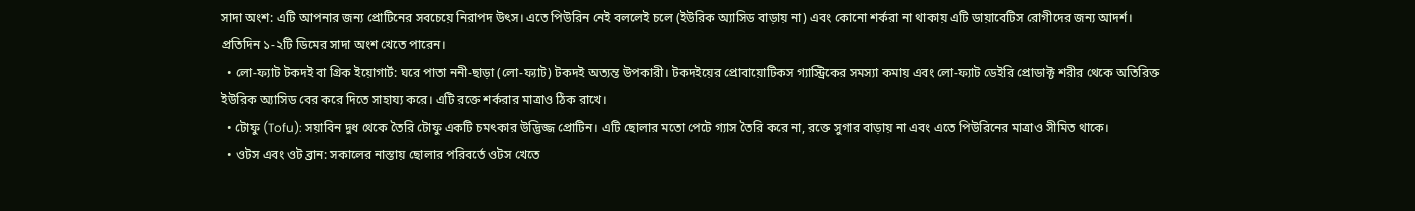সাদা অংশ: এটি আপনার জন্য প্রোটিনের সবচেয়ে নিরাপদ উৎস। এতে পিউরিন নেই বললেই চলে (ইউরিক অ্যাসিড বাড়ায় না) এবং কোনো শর্করা না থাকায় এটি ডায়াবেটিস রোগীদের জন্য আদর্শ। প্রতিদিন ১-২টি ডিমের সাদা অংশ খেতে পারেন।
  • লো-ফ্যাট টকদই বা গ্রিক ইয়োগার্ট: ঘরে পাতা ননী-ছাড়া (লো-ফ্যাট) টকদই অত্যন্ত উপকারী। টকদইয়ের প্রোবায়োটিকস গ্যাস্ট্রিকের সমস্যা কমায় এবং লো-ফ্যাট ডেইরি প্রোডাক্ট শরীর থেকে অতিরিক্ত ইউরিক অ্যাসিড বের করে দিতে সাহায্য করে। এটি রক্তে শর্করার মাত্রাও ঠিক রাখে।
  • টোফু (Tofu): সয়াবিন দুধ থেকে তৈরি টোফু একটি চমৎকার উদ্ভিজ্জ প্রোটিন। এটি ছোলার মতো পেটে গ্যাস তৈরি করে না, রক্তে সুগার বাড়ায় না এবং এতে পিউরিনের মাত্রাও সীমিত থাকে।
  • ওটস এবং ওট ব্রান: সকালের নাস্তায় ছোলার পরিবর্তে ওটস খেতে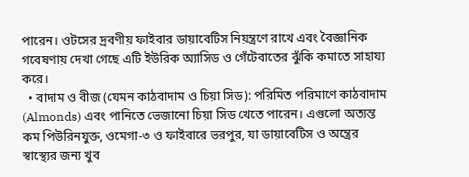পারেন। ওটসের দ্রবণীয় ফাইবার ডায়াবেটিস নিয়ন্ত্রণে রাখে এবং বৈজ্ঞানিক গবেষণায় দেখা গেছে এটি ইউরিক অ্যাসিড ও গেঁটেবাতের ঝুঁকি কমাতে সাহায্য করে।
  • বাদাম ও বীজ (যেমন কাঠবাদাম ও চিয়া সিড): পরিমিত পরিমাণে কাঠবাদাম (Almonds) এবং পানিতে ভেজানো চিয়া সিড খেতে পারেন। এগুলো অত্যন্ত কম পিউরিনযুক্ত, ওমেগা-৩ ও ফাইবারে ভরপুর, যা ডায়াবেটিস ও অন্ত্রের স্বাস্থ্যের জন্য খুব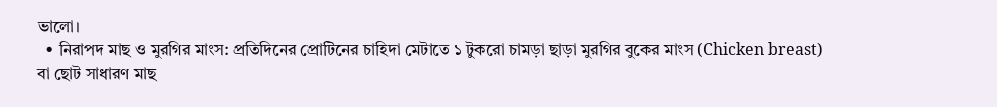ভালো।
  • নিরাপদ মাছ ও মুরগির মাংস: প্রতিদিনের প্রোটিনের চাহিদা মেটাতে ১ টুকরো চামড়া ছাড়া মুরগির বুকের মাংস (Chicken breast) বা ছোট সাধারণ মাছ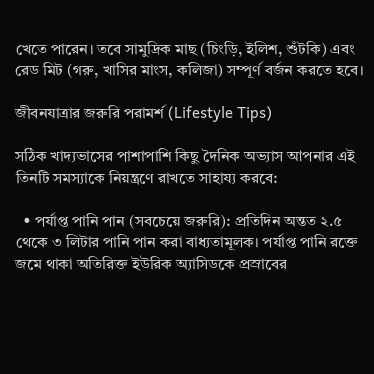খেতে পারেন। তবে সামুদ্রিক মাছ (চিংড়ি, ইলিশ, শুঁটকি) এবং রেড মিট (গরু, খাসির মাংস, কলিজা) সম্পূর্ণ বর্জন করতে হবে।

জীবনযাত্রার জরুরি পরামর্শ (Lifestyle Tips)

সঠিক খাদ্যভাসের পাশাপাশি কিছু দৈনিক অভ্যাস আপনার এই তিনটি সমস্যাকে নিয়ন্ত্রণে রাখতে সাহায্য করবে:

  • পর্যাপ্ত পানি পান (সবচেয়ে জরুরি): প্রতিদিন অন্তত ২.৫ থেকে ৩ লিটার পানি পান করা বাধ্যতামূলক। পর্যাপ্ত পানি রক্তে জমে থাকা অতিরিক্ত ইউরিক অ্যাসিডকে প্রস্রাবের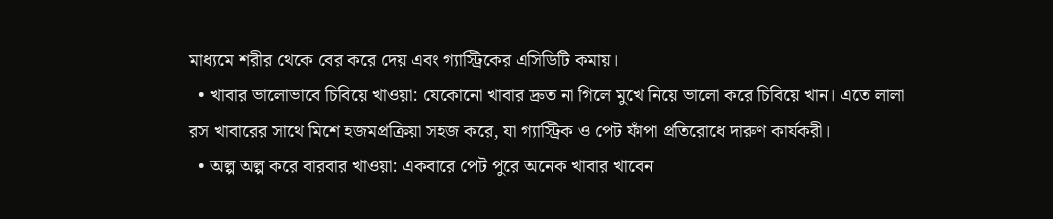মাধ্যমে শরীর থেকে বের করে দেয় এবং গ্যাস্ট্রিকের এসিডিটি কমায়।
  • খাবার ভালোভাবে চিবিয়ে খাওয়া: যেকোনো খাবার দ্রুত না গিলে মুখে নিয়ে ভালো করে চিবিয়ে খান। এতে লালা রস খাবারের সাথে মিশে হজমপ্রক্রিয়া সহজ করে, যা গ্যাস্ট্রিক ও পেট ফাঁপা প্রতিরোধে দারুণ কার্যকরী।
  • অল্প অল্প করে বারবার খাওয়া: একবারে পেট পুরে অনেক খাবার খাবেন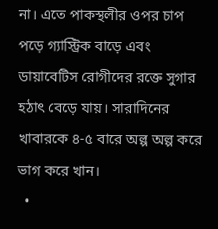না। এতে পাকস্থলীর ওপর চাপ পড়ে গ্যাস্ট্রিক বাড়ে এবং ডায়াবেটিস রোগীদের রক্তে সুগার হঠাৎ বেড়ে যায়। সারাদিনের খাবারকে ৪-৫ বারে অল্প অল্প করে ভাগ করে খান।
  •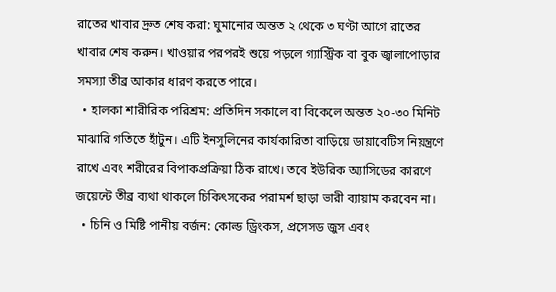রাতের খাবার দ্রুত শেষ করা: ঘুমানোর অন্তত ২ থেকে ৩ ঘণ্টা আগে রাতের খাবার শেষ করুন। খাওয়ার পরপরই শুয়ে পড়লে গ্যাস্ট্রিক বা বুক জ্বালাপোড়ার সমস্যা তীব্র আকার ধারণ করতে পারে।
  • হালকা শারীরিক পরিশ্রম: প্রতিদিন সকালে বা বিকেলে অন্তত ২০-৩০ মিনিট মাঝারি গতিতে হাঁটুন। এটি ইনসুলিনের কার্যকারিতা বাড়িয়ে ডায়াবেটিস নিয়ন্ত্রণে রাখে এবং শরীরের বিপাকপ্রক্রিয়া ঠিক রাখে। তবে ইউরিক অ্যাসিডের কারণে জয়েন্টে তীব্র ব্যথা থাকলে চিকিৎসকের পরামর্শ ছাড়া ভারী ব্যায়াম করবেন না।
  • চিনি ও মিষ্টি পানীয় বর্জন: কোল্ড ড্রিংকস, প্রসেসড জুস এবং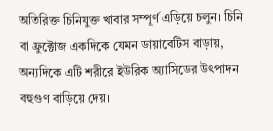অতিরিক্ত চিনিযুক্ত খাবার সম্পূর্ণ এড়িয়ে চলুন। চিনি বা ফ্রুক্টোজ একদিকে যেমন ডায়াবেটিস বাড়ায়, অন্যদিকে এটি শরীরে ইউরিক অ্যাসিডের উৎপাদন বহুগুণ বাড়িয়ে দেয়।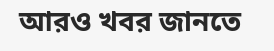আরও খবর জানতে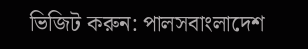ভিজিট করুন: পালসবাংলাদেশ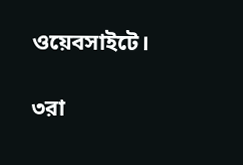ওয়েবসাইটে।

৩রা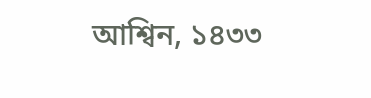আশ্বিন, ১৪৩৩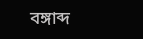বঙ্গাব্দ